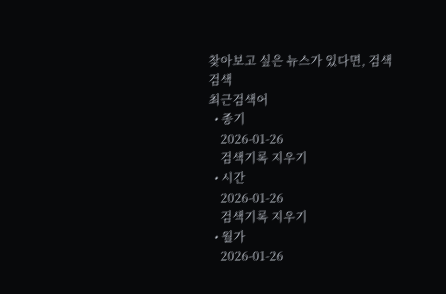찾아보고 싶은 뉴스가 있다면, 검색
검색
최근검색어
  • 종기
    2026-01-26
    검색기록 지우기
  • 시간
    2026-01-26
    검색기록 지우기
  • 월가
    2026-01-26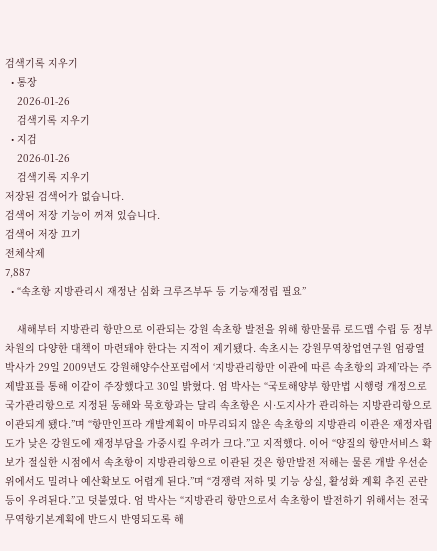검색기록 지우기
  • 통장
    2026-01-26
    검색기록 지우기
  • 지검
    2026-01-26
    검색기록 지우기
저장된 검색어가 없습니다.
검색어 저장 기능이 꺼져 있습니다.
검색어 저장 끄기
전체삭제
7,887
  • “속초항 지방관리시 재정난 심화 크루즈부두 등 기능재정립 필요”

    새해부터 지방관리 항만으로 이관되는 강원 속초항 발전을 위해 항만물류 로드맵 수립 등 정부차원의 다양한 대책이 마련돼야 한다는 지적이 제기됐다. 속초시는 강원무역창업연구원 엄광열 박사가 29일 2009년도 강원해양수산포럼에서 ‘지방관리항만 이관에 따른 속초항의 과제’라는 주제발표를 통해 이같이 주장했다고 30일 밝혔다. 엄 박사는 “국토해양부 항만법 시행령 개정으로 국가관리항으로 지정된 동해와 묵호항과는 달리 속초항은 시·도지사가 관리하는 지방관리항으로 이관되게 됐다.”며 “항만인프라 개발계획이 마무리되지 않은 속초항의 지방관리 이관은 재정자립도가 낮은 강원도에 재정부담을 가중시킬 우려가 크다.”고 지적했다. 이어 “양질의 항만서비스 확보가 절실한 시점에서 속초항이 지방관리항으로 이관된 것은 항만발전 저해는 물론 개발 우선순위에서도 밀려나 예산확보도 어렵게 된다.”며 “경쟁력 저하 및 기능 상실, 활성화 계획 추진 곤란 등이 우려된다.”고 덧붙였다. 엄 박사는 “지방관리 항만으로서 속초항이 발전하기 위해서는 전국무역항기본계획에 반드시 반영되도록 해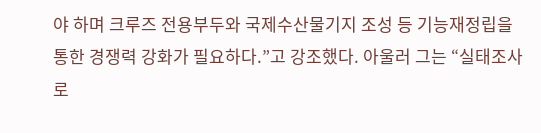야 하며 크루즈 전용부두와 국제수산물기지 조성 등 기능재정립을 통한 경쟁력 강화가 필요하다.”고 강조했다. 아울러 그는 “실태조사로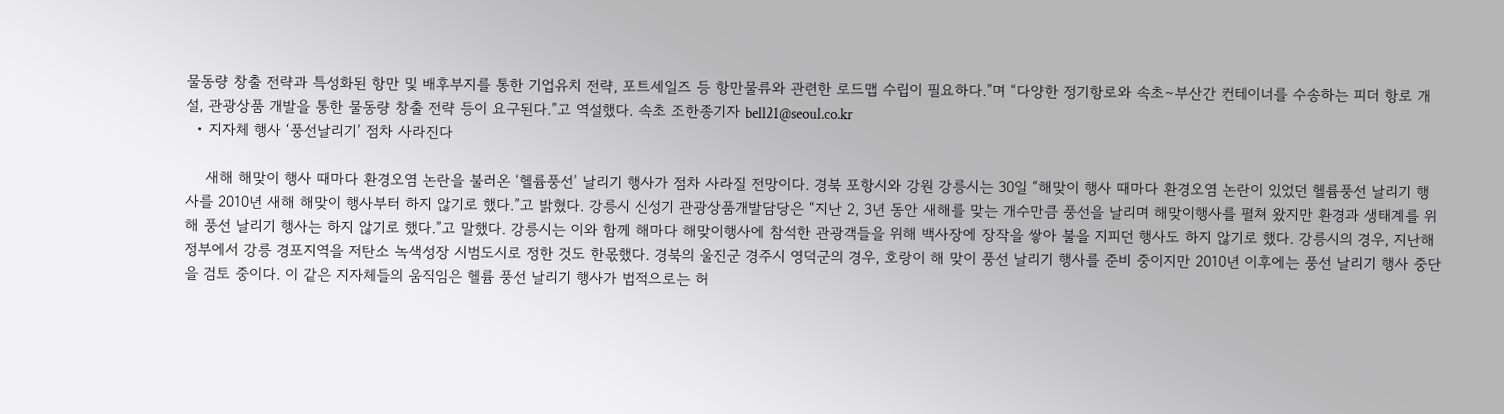물동량 창출 전략과 특성화된 항만 및 배후부지를 통한 기업유치 전략, 포트세일즈 등 항만물류와 관련한 로드맵 수립이 필요하다.”며 “다양한 정기항로와 속초∼부산간 컨테이너를 수송하는 피더 항로 개설, 관광상품 개발을 통한 물동량 창출 전략 등이 요구된다.”고 역설했다. 속초 조한종기자 bell21@seoul.co.kr
  • 지자체 행사 ‘풍선날리기’ 점차 사라진다

    새해 해맞이 행사 때마다 환경오염 논란을 불러온 ‘헬륨풍선’ 날리기 행사가 점차 사라질 전망이다. 경북 포항시와 강원 강릉시는 30일 “해맞이 행사 때마다 환경오염 논란이 있었던 헬륨풍선 날리기 행사를 2010년 새해 해맞이 행사부터 하지 않기로 했다.”고 밝혔다. 강릉시 신성기 관광상품개발담당은 “지난 2, 3년 동안 새해를 맞는 개수만큼 풍선을 날리며 해맞이행사를 펼쳐 왔지만 환경과 생태계를 위해 풍선 날리기 행사는 하지 않기로 했다.”고 말했다. 강릉시는 이와 함께 해마다 해맞이행사에 참석한 관광객들을 위해 백사장에 장작을 쌓아 불을 지피던 행사도 하지 않기로 했다. 강릉시의 경우, 지난해 정부에서 강릉 경포지역을 저탄소 녹색성장 시범도시로 정한 것도 한몫했다. 경북의 울진군 경주시 영덕군의 경우, 호랑이 해 맞이 풍선 날리기 행사를 준비 중이지만 2010년 이후에는 풍선 날리기 행사 중단을 검토 중이다. 이 같은 지자체들의 움직임은 헬륨 풍선 날리기 행사가 법적으로는 허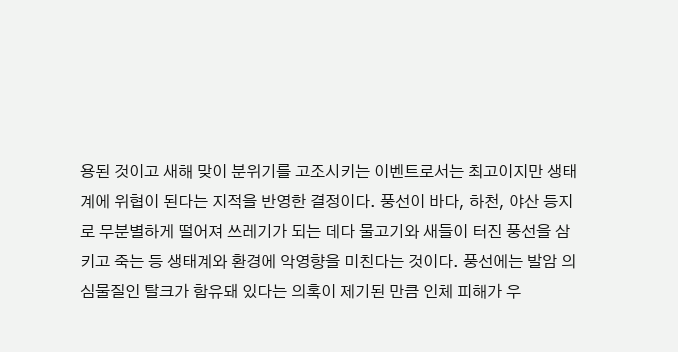용된 것이고 새해 맞이 분위기를 고조시키는 이벤트로서는 최고이지만 생태계에 위협이 된다는 지적을 반영한 결정이다. 풍선이 바다, 하천, 야산 등지로 무분별하게 떨어져 쓰레기가 되는 데다 물고기와 새들이 터진 풍선을 삼키고 죽는 등 생태계와 환경에 악영향을 미친다는 것이다. 풍선에는 발암 의심물질인 탈크가 함유돼 있다는 의혹이 제기된 만큼 인체 피해가 우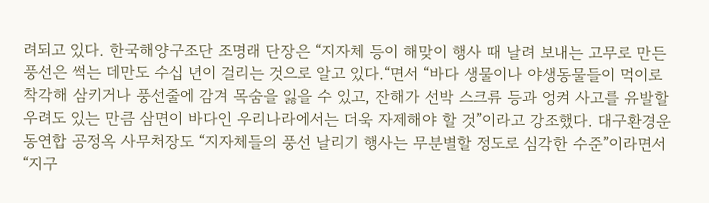려되고 있다. 한국해양구조단 조명래 단장은 “지자체 등이 해맞이 행사 때 날려 보내는 고무로 만든 풍선은 썩는 데만도 수십 년이 걸리는 것으로 알고 있다.“면서 “바다 생물이나 야생동물들이 먹이로 착각해 삼키거나 풍선줄에 감겨 목숨을 잃을 수 있고, 잔해가 선박 스크류 등과 엉켜 사고를 유발할 우려도 있는 만큼 삼면이 바다인 우리나라에서는 더욱 자제해야 할 것”이라고 강조했다. 대구환경운동연합 공정옥 사무처장도 “지자체들의 풍선 날리기 행사는 무분별할 정도로 심각한 수준”이라면서“지구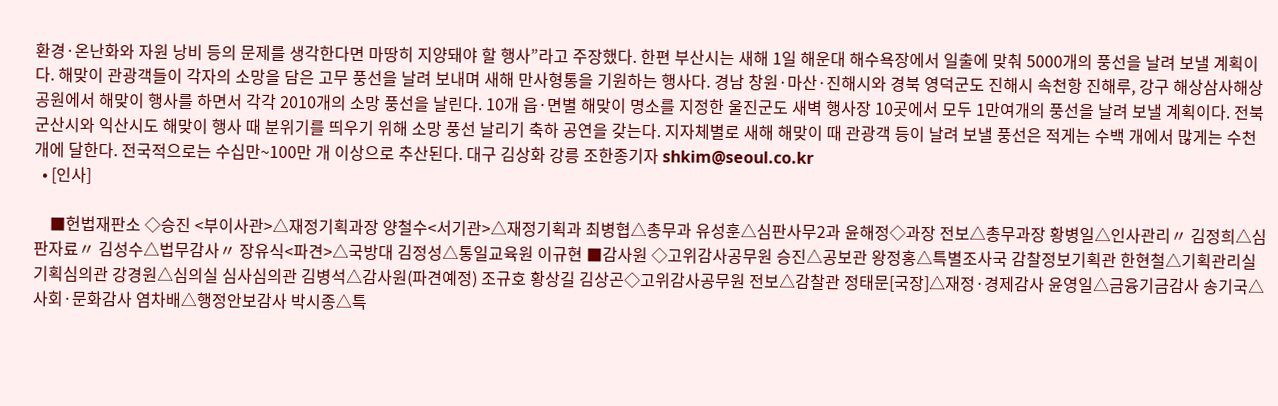환경·온난화와 자원 낭비 등의 문제를 생각한다면 마땅히 지양돼야 할 행사”라고 주장했다. 한편 부산시는 새해 1일 해운대 해수욕장에서 일출에 맞춰 5000개의 풍선을 날려 보낼 계획이다. 해맞이 관광객들이 각자의 소망을 담은 고무 풍선을 날려 보내며 새해 만사형통을 기원하는 행사다. 경남 창원·마산·진해시와 경북 영덕군도 진해시 속천항 진해루, 강구 해상삼사해상공원에서 해맞이 행사를 하면서 각각 2010개의 소망 풍선을 날린다. 10개 읍·면별 해맞이 명소를 지정한 울진군도 새벽 행사장 10곳에서 모두 1만여개의 풍선을 날려 보낼 계획이다. 전북 군산시와 익산시도 해맞이 행사 때 분위기를 띄우기 위해 소망 풍선 날리기 축하 공연을 갖는다. 지자체별로 새해 해맞이 때 관광객 등이 날려 보낼 풍선은 적게는 수백 개에서 많게는 수천 개에 달한다. 전국적으로는 수십만~100만 개 이상으로 추산된다. 대구 김상화 강릉 조한종기자 shkim@seoul.co.kr
  • [인사]

    ■헌법재판소 ◇승진 <부이사관>△재정기획과장 양철수<서기관>△재정기획과 최병협△총무과 유성훈△심판사무2과 윤해정◇과장 전보△총무과장 황병일△인사관리〃 김정희△심판자료〃 김성수△법무감사〃 장유식<파견>△국방대 김정성△통일교육원 이규현 ■감사원 ◇고위감사공무원 승진△공보관 왕정홍△특별조사국 감찰정보기획관 한현철△기획관리실 기획심의관 강경원△심의실 심사심의관 김병석△감사원(파견예정) 조규호 황상길 김상곤◇고위감사공무원 전보△감찰관 정태문[국장]△재정·경제감사 윤영일△금융기금감사 송기국△사회·문화감사 염차배△행정안보감사 박시종△특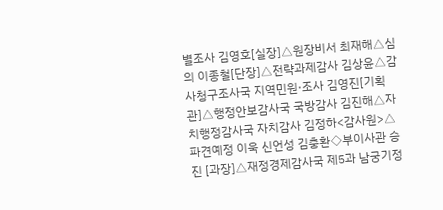별조사 김영호[실장]△원장비서 최재해△심의 이종철[단장]△전략과제감사 김상윤△감사청구조사국 지역민원·조사 김영진[기획관]△행정안보감사국 국방감사 김진해△자치행정감사국 자치감사 김정하<감사원>△파견예정 이욱 신언성 김충환◇부이사관 승진 [과장]△재정경제감사국 제5과 남궁기정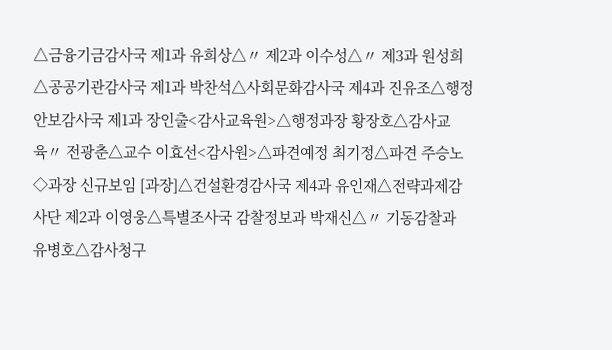△금융기금감사국 제1과 유희상△〃 제2과 이수성△〃 제3과 원성희△공공기관감사국 제1과 박찬석△사회문화감사국 제4과 진유조△행정안보감사국 제1과 장인출<감사교육원>△행정과장 황장호△감사교육〃 전광춘△교수 이효선<감사원>△파견예정 최기정△파견 주승노◇과장 신규보임 [과장]△건설환경감사국 제4과 유인재△전략과제감사단 제2과 이영웅△특별조사국 감찰정보과 박재신△〃 기동감찰과 유병호△감사청구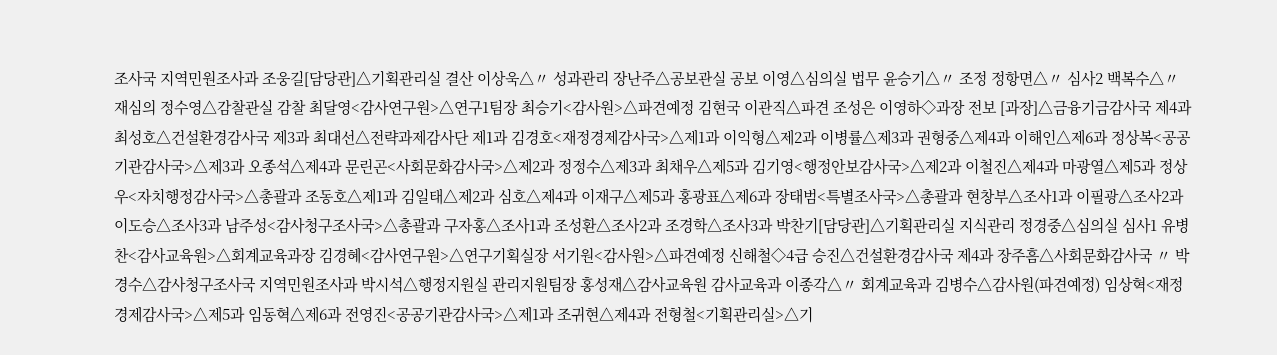조사국 지역민원조사과 조웅길[담당관]△기획관리실 결산 이상욱△〃 성과관리 장난주△공보관실 공보 이영△심의실 법무 윤승기△〃 조정 정항면△〃 심사2 백복수△〃 재심의 정수영△감찰관실 감찰 최달영<감사연구원>△연구1팀장 최승기<감사원>△파견예정 김현국 이관직△파견 조성은 이영하◇과장 전보 [과장]△금융기금감사국 제4과 최성호△건설환경감사국 제3과 최대선△전략과제감사단 제1과 김경호<재정경제감사국>△제1과 이익형△제2과 이병률△제3과 권형중△제4과 이해인△제6과 정상복<공공기관감사국>△제3과 오종석△제4과 문린곤<사회문화감사국>△제2과 정정수△제3과 최채우△제5과 김기영<행정안보감사국>△제2과 이철진△제4과 마광열△제5과 정상우<자치행정감사국>△총괄과 조동호△제1과 김일태△제2과 심호△제4과 이재구△제5과 홍광표△제6과 장태범<특별조사국>△총괄과 현창부△조사1과 이필광△조사2과 이도승△조사3과 남주성<감사청구조사국>△총괄과 구자홍△조사1과 조성환△조사2과 조경학△조사3과 박찬기[담당관]△기획관리실 지식관리 정경중△심의실 심사1 유병찬<감사교육원>△회계교육과장 김경혜<감사연구원>△연구기획실장 서기원<감사원>△파견예정 신해철◇4급 승진△건설환경감사국 제4과 장주흠△사회문화감사국 〃 박경수△감사청구조사국 지역민원조사과 박시석△행정지원실 관리지원팀장 홍성재△감사교육원 감사교육과 이종각△〃 회계교육과 김병수△감사원(파견예정) 임상혁<재정경제감사국>△제5과 임동혁△제6과 전영진<공공기관감사국>△제1과 조귀현△제4과 전형철<기획관리실>△기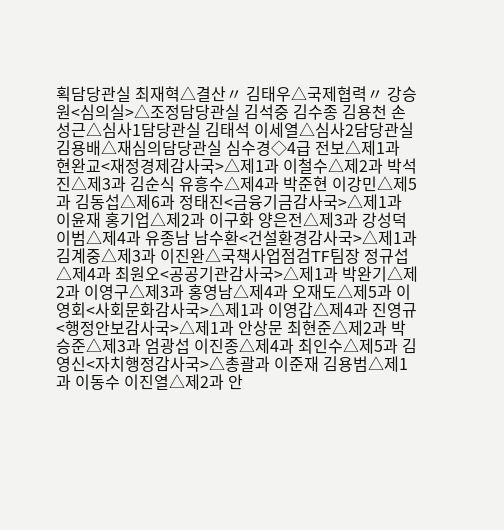획담당관실 최재혁△결산〃 김태우△국제협력〃 강승원<심의실>△조정담당관실 김석중 김수종 김용천 손성근△심사1담당관실 김태석 이세열△심사2담당관실 김용배△재심의담당관실 심수경◇4급 전보△제1과 현완교<재정경제감사국>△제1과 이철수△제2과 박석진△제3과 김순식 유흥수△제4과 박준현 이강민△제5과 김동섭△제6과 정태진<금융기금감사국>△제1과 이윤재 홍기업△제2과 이구화 양은전△제3과 강성덕 이범△제4과 유종남 남수환<건설환경감사국>△제1과 김계중△제3과 이진완△국책사업점검TF팀장 정규섭△제4과 최원오<공공기관감사국>△제1과 박완기△제2과 이영구△제3과 홍영남△제4과 오재도△제5과 이영회<사회문화감사국>△제1과 이영갑△제4과 진영규<행정안보감사국>△제1과 안상문 최현준△제2과 박승준△제3과 엄광섭 이진종△제4과 최인수△제5과 김영신<자치행정감사국>△총괄과 이준재 김용범△제1과 이동수 이진열△제2과 안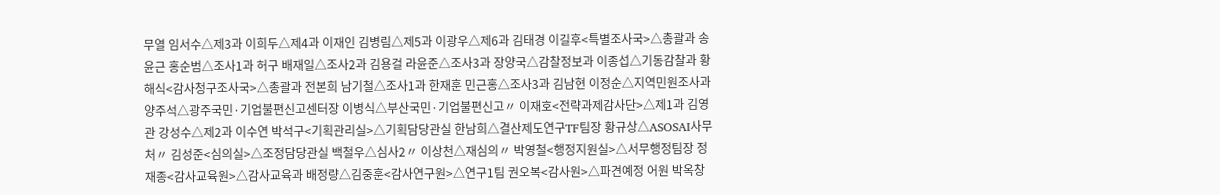무열 임서수△제3과 이희두△제4과 이재인 김병림△제5과 이광우△제6과 김태경 이길후<특별조사국>△총괄과 송윤근 홍순범△조사1과 허구 배재일△조사2과 김용걸 라윤준△조사3과 장양국△감찰정보과 이종섭△기동감찰과 황해식<감사청구조사국>△총괄과 전본희 남기철△조사1과 한재훈 민근홍△조사3과 김남현 이정순△지역민원조사과 양주석△광주국민·기업불편신고센터장 이병식△부산국민·기업불편신고〃 이재호<전략과제감사단>△제1과 김영관 강성수△제2과 이수연 박석구<기획관리실>△기획담당관실 한남희△결산제도연구TF팀장 황규상△ASOSAI사무처〃 김성준<심의실>△조정담당관실 백철우△심사2〃 이상천△재심의〃 박영철<행정지원실>△서무행정팀장 정재종<감사교육원>△감사교육과 배정량△김중훈<감사연구원>△연구1팀 권오복<감사원>△파견예정 어원 박옥창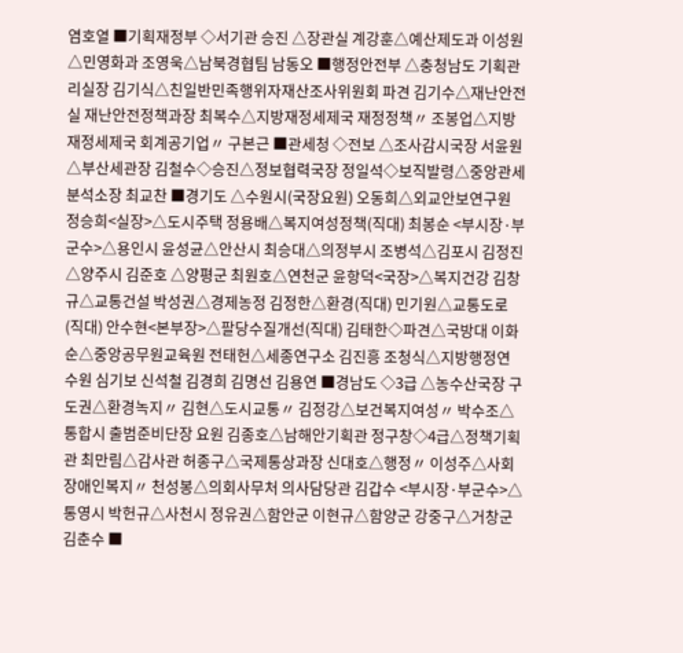염호열 ■기획재정부 ◇서기관 승진 △장관실 계강훈△예산제도과 이성원△민영화과 조영욱△남북경협팀 남동오 ■행정안전부 △충청남도 기획관리실장 김기식△친일반민족행위자재산조사위원회 파견 김기수△재난안전실 재난안전정책과장 최복수△지방재정세제국 재정정책〃 조봉업△지방재정세제국 회계공기업〃 구본근 ■관세청 ◇전보 △조사감시국장 서윤원△부산세관장 김철수◇승진△정보협력국장 정일석◇보직발령△중앙관세분석소장 최교찬 ■경기도 △수원시(국장요원) 오동희△외교안보연구원 정승희<실장>△도시주택 정용배△복지여성정책(직대) 최봉순 <부시장·부군수>△용인시 윤성균△안산시 최승대△의정부시 조병석△김포시 김정진△양주시 김준호 △양평군 최원호△연천군 윤항덕<국장>△복지건강 김창규△교통건설 박성권△경제농정 김정한△환경(직대) 민기원△교통도로(직대) 안수현<본부장>△팔당수질개선(직대) 김태한◇파견△국방대 이화순△중앙공무원교육원 전태헌△세종연구소 김진흥 조청식△지방행정연수원 심기보 신석철 김경희 김명선 김용연 ■경남도 ◇3급 △농수산국장 구도권△환경녹지〃 김현△도시교통〃 김정강△보건복지여성〃 박수조△통합시 출범준비단장 요원 김종호△남해안기획관 정구창◇4급△정책기획관 최만림△감사관 허종구△국제통상과장 신대호△행정〃 이성주△사회장애인복지〃 천성봉△의회사무처 의사담당관 김갑수 <부시장·부군수>△통영시 박헌규△사천시 정유권△함안군 이현규△함양군 강중구△거창군 김춘수 ■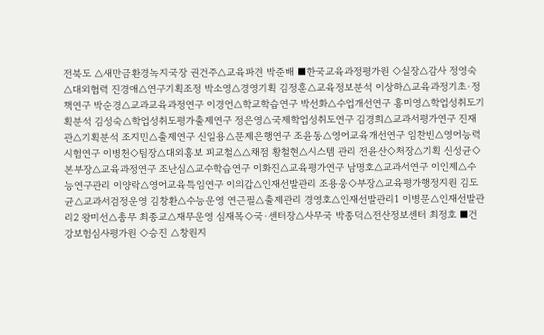전북도 △새만금환경녹지국장 권건주△교육파견 박준배 ■한국교육과정평가원 ◇실장△감사 정영숙△대외협력 진경애△연구기획조정 박소영△경영기획 김정훈△교육정보분석 이상하△교육과정기초·정책연구 박순경△교과교육과정연구 이경언△학교학습연구 박선화△수업개선연구 홍미영△학업성취도기획분석 김성숙△학업성취도평가출제연구 정은영△국제학업성취도연구 김경희△교과서평가연구 진재관△기획분석 조지민△출제연구 신일용△문제은행연구 조윤동△영어교육개선연구 임찬빈△영어능력시험연구 이병천◇팀장△대외홍보 피교철△△채점 황철현△시스템 관리 전윤산◇처장△기획 신성균◇본부장△교육과정연구 조난심△교수학습연구 이화진△교육평가연구 남명호△교과서연구 이인제△수능연구관리 이양락△영어교육특임연구 이의갑△인재선발관리 조용웅◇부장△교육평가행정지원 김도균△교과서검정운영 김창환△수능운영 연근필△출제관리 경영호△인재선발관리1 이병문△인재선발관리2 왕미선△총무 최종교△재무운영 심재목◇국·센터장△사무국 박종덕△전산정보센터 최정호 ■건강보험심사평가원 ◇승진 △창원지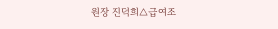원장 진덕희△급여조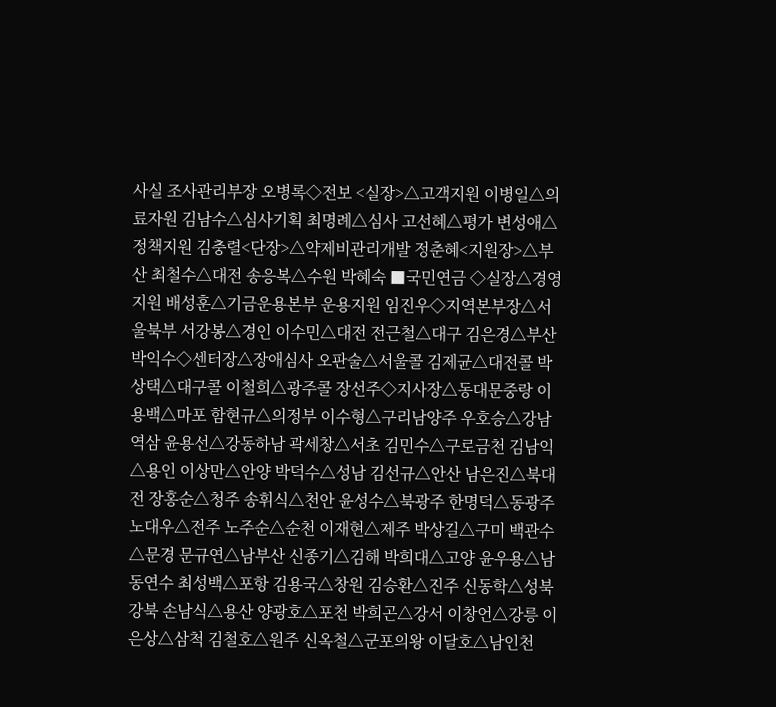사실 조사관리부장 오병록◇전보 <실장>△고객지원 이병일△의료자원 김남수△심사기획 최명례△심사 고선혜△평가 변성애△정책지원 김충렬<단장>△약제비관리개발 정춘혜<지원장>△부산 최철수△대전 송응복△수원 박혜숙 ■국민연금 ◇실장△경영지원 배성훈△기금운용본부 운용지원 임진우◇지역본부장△서울북부 서강봉△경인 이수민△대전 전근철△대구 김은경△부산 박익수◇센터장△장애심사 오판술△서울콜 김제균△대전콜 박상택△대구콜 이철희△광주콜 장선주◇지사장△동대문중랑 이용백△마포 함현규△의정부 이수형△구리남양주 우호승△강남역삼 윤용선△강동하남 곽세창△서초 김민수△구로금천 김남익△용인 이상만△안양 박덕수△성남 김선규△안산 남은진△북대전 장홍순△청주 송휘식△천안 윤성수△북광주 한명덕△동광주 노대우△전주 노주순△순천 이재현△제주 박상길△구미 백관수△문경 문규연△남부산 신종기△김해 박희대△고양 윤우용△남동연수 최성백△포항 김용국△창원 김승환△진주 신동학△성북강북 손남식△용산 양광호△포천 박희곤△강서 이창언△강릉 이은상△삼척 김철호△원주 신옥철△군포의왕 이달호△남인천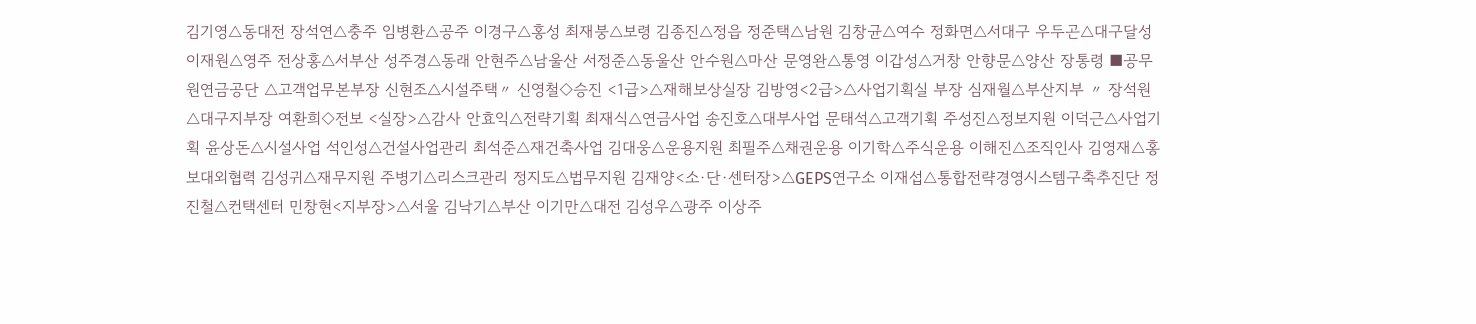김기영△동대전 장석연△충주 임병환△공주 이경구△홍성 최재붕△보령 김종진△정읍 정준택△남원 김창균△여수 정화면△서대구 우두곤△대구달성 이재원△영주 전상홍△서부산 성주경△동래 안현주△남울산 서정준△동울산 안수원△마산 문영완△통영 이갑성△거창 안향문△양산 장통령 ■공무원연금공단 △고객업무본부장 신현조△시설주택〃 신영철◇승진 <1급>△재해보상실장 김방영<2급>△사업기획실 부장 심재월△부산지부 〃 장석원△대구지부장 여환희◇전보 <실장>△감사 안효익△전략기획 최재식△연금사업 송진호△대부사업 문태석△고객기획 주성진△정보지원 이덕근△사업기획 윤상돈△시설사업 석인성△건설사업관리 최석준△재건축사업 김대웅△운용지원 최필주△채권운용 이기학△주식운용 이해진△조직인사 김영재△홍보대외협력 김성귀△재무지원 주병기△리스크관리 정지도△법무지원 김재양<소·단·센터장>△GEPS연구소 이재섭△통합전략경영시스템구축추진단 정진철△컨택센터 민창현<지부장>△서울 김낙기△부산 이기만△대전 김성우△광주 이상주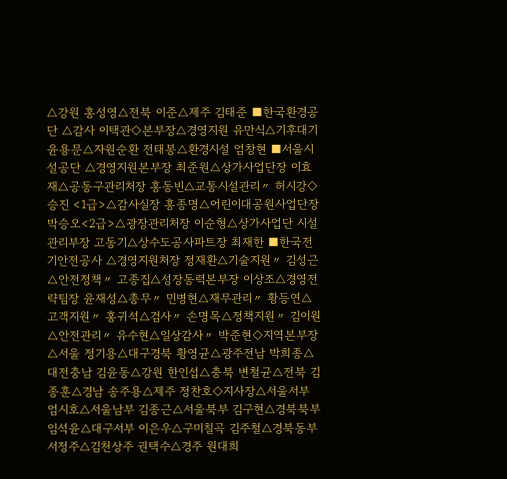△강원 홍성영△전북 이준△제주 김태준 ■한국환경공단 △감사 이택관◇본부장△경영지원 유만식△기후대기 윤용문△자원순환 전태봉△환경시설 엄창현 ■서울시설공단 △경영지원본부장 최준원△상가사업단장 이효재△공동구관리처장 홍동빈△교통시설관리〃 허시강◇승진 <1급>△감사실장 홍종명△어린이대공원사업단장 박승오<2급>△광장관리처장 이순형△상가사업단 시설관리부장 고동기△상수도공사파트장 최재한 ■한국전기안전공사 △경영지원처장 정재환△기술지원〃 김성근△안전정책〃 고종집△성장동력본부장 이상조△경영전략팀장 윤재성△총무〃 민병현△재무관리〃 황등연△고객지원〃 홍귀석△검사〃 손명목△정책지원〃 김이원△안전관리〃 유수현△일상감사〃 박준현◇지역본부장△서울 정기용△대구경북 황영균△광주전남 박희종△대전충남 김윤동△강원 한인섭△충북 변철균△전북 김종훈△경남 송주용△제주 정찬호◇지사장△서울서부 엄시호△서울남부 김종근△서울북부 김구현△경북북부 임석윤△대구서부 이은우△구미칠곡 김주철△경북동부 서정주△김천상주 권택수△경주 원대희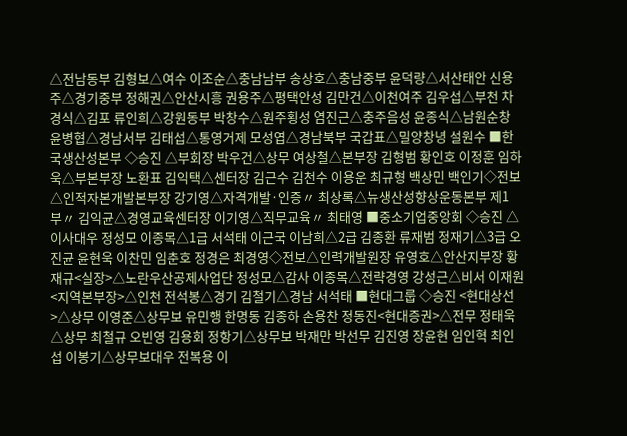△전남동부 김형보△여수 이조순△충남남부 송상호△충남중부 윤덕량△서산태안 신용주△경기중부 정해권△안산시흥 권용주△평택안성 김만건△이천여주 김우섭△부천 차경식△김포 류인희△강원동부 박창수△원주횡성 염진근△충주음성 윤종식△남원순창 윤병협△경남서부 김태섭△통영거제 모성엽△경남북부 국갑표△밀양창녕 설원수 ■한국생산성본부 ◇승진 △부회장 박우건△상무 여상철△본부장 김형범 황인호 이정훈 임하욱△부본부장 노환표 김익택△센터장 김근수 김천수 이용운 최규형 백상민 백인기◇전보△인적자본개발본부장 강기영△자격개발·인증〃 최상록△뉴생산성향상운동본부 제1부〃 김익균△경영교육센터장 이기영△직무교육〃 최태영 ■중소기업중앙회 ◇승진 △이사대우 정성모 이종목△1급 서석태 이근국 이남희△2급 김종환 류재범 정재기△3급 오진균 윤현욱 이찬민 임춘호 정경은 최경영◇전보△인력개발원장 유영호△안산지부장 황재규<실장>△노란우산공제사업단 정성모△감사 이종목△전략경영 강성근△비서 이재원<지역본부장>△인천 전석봉△경기 김철기△경남 서석태 ■현대그룹 ◇승진 <현대상선>△상무 이영준△상무보 유민행 한명동 김종하 손용찬 정동진<현대증권>△전무 정태욱△상무 최철규 오빈영 김용회 정항기△상무보 박재만 박선무 김진영 장윤현 임인혁 최인섭 이봉기△상무보대우 전복용 이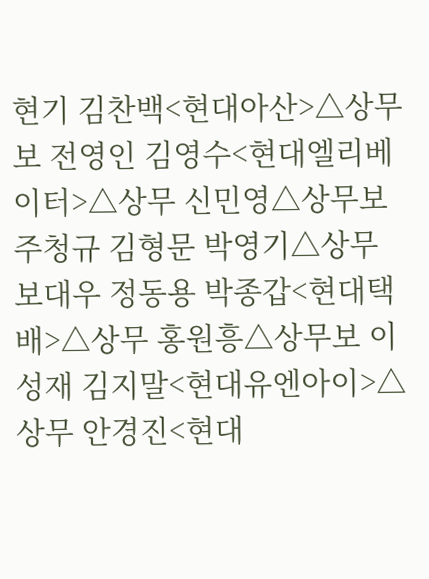현기 김찬백<현대아산>△상무보 전영인 김영수<현대엘리베이터>△상무 신민영△상무보 주청규 김형문 박영기△상무보대우 정동용 박종갑<현대택배>△상무 홍원흥△상무보 이성재 김지말<현대유엔아이>△상무 안경진<현대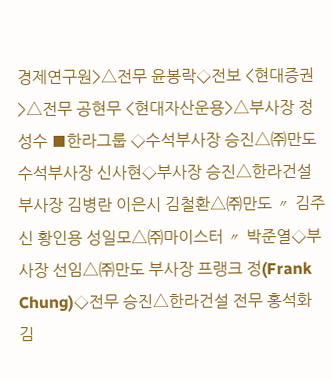경제연구원>△전무 윤봉락◇전보 <현대증권>△전무 공현무 <현대자산운용>△부사장 정성수 ■한라그룹 ◇수석부사장 승진△㈜만도 수석부사장 신사현◇부사장 승진△한라건설 부사장 김병란 이은시 김철환△㈜만도 〃 김주신 황인용 성일모△㈜마이스터 〃 박준열◇부사장 선임△㈜만도 부사장 프랭크 정(Frank Chung)◇전무 승진△한라건설 전무 홍석화 김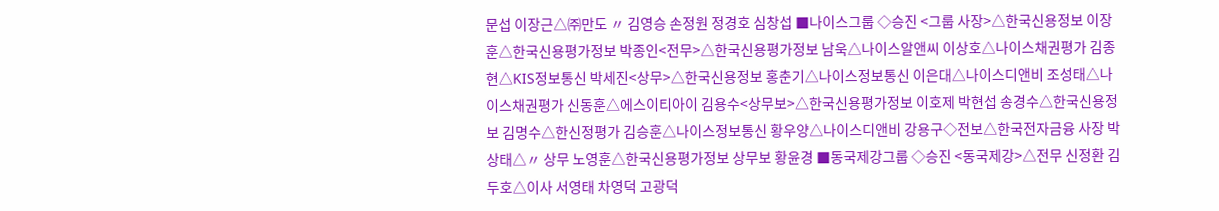문섭 이장근△㈜만도 〃 김영승 손정원 정경호 심창섭 ■나이스그룹 ◇승진 <그룹 사장>△한국신용정보 이장훈△한국신용평가정보 박종인<전무>△한국신용평가정보 남욱△나이스알앤씨 이상호△나이스채권평가 김종현△KIS정보통신 박세진<상무>△한국신용정보 홍춘기△나이스정보통신 이은대△나이스디앤비 조성태△나이스채권평가 신동훈△에스이티아이 김용수<상무보>△한국신용평가정보 이호제 박현섭 송경수△한국신용정보 김명수△한신정평가 김승훈△나이스정보통신 황우양△나이스디앤비 강용구◇전보△한국전자금융 사장 박상태△〃 상무 노영훈△한국신용평가정보 상무보 황윤경 ■동국제강그룹 ◇승진 <동국제강>△전무 신정환 김두호△이사 서영태 차영덕 고광덕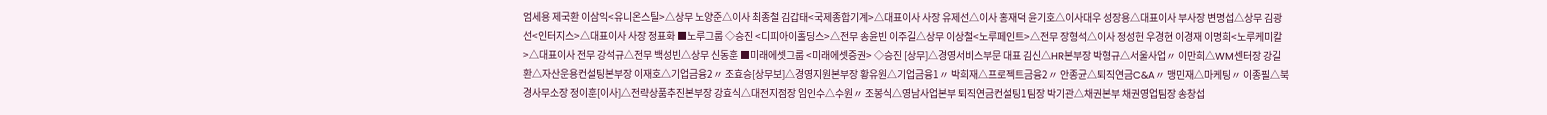엄세용 제국환 이삼익<유니온스틸>△상무 노양준△이사 최종철 김갑태<국제종합기계>△대표이사 사장 유제선△이사 홍재덕 윤기호△이사대우 성장용△대표이사 부사장 변명섭△상무 김광선<인터지스>△대표이사 사장 정표화 ■노루그룹 ◇승진 <디피아이홀딩스>△전무 송윤빈 이주길△상무 이상철<노루페인트>△전무 장형석△이사 정성헌 우경현 이경재 이명희<노루케미칼>△대표이사 전무 강석규△전무 백성빈△상무 신동훈 ■미래에셋그룹 <미래에셋증권> ◇승진 [상무]△경영서비스부문 대표 김신△HR본부장 박형규△서울사업〃 이만희△WM센터장 강길환△자산운용컨설팅본부장 이재호△기업금융2〃 조효승[상무보]△경영지원본부장 황유원△기업금융1〃 박희재△프로젝트금융2〃 안종균△퇴직연금C&A〃 맹민재△마케팅〃 이종필△북경사무소장 정이훈[이사]△전략상품추진본부장 강효식△대전지점장 임인수△수원〃 조봉식△영남사업본부 퇴직연금컨설팅1팀장 박기관△채권본부 채권영업팀장 송창섭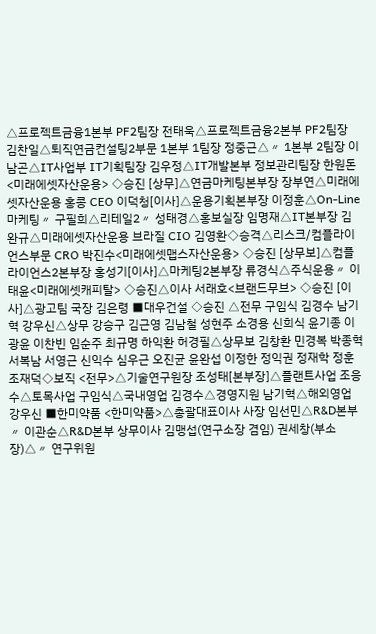△프로젝트금융1본부 PF2팀장 전태욱△프로젝트금융2본부 PF2팀장 김찬일△퇴직연금컨설팅2부문 1본부 1팀장 정중근△〃 1본부 2팀장 이남곤△IT사업부 IT기획팀장 김우정△IT개발본부 정보관리팀장 한원돈<미래에셋자산운용> ◇승진 [상무]△연금마케팅본부장 장부연△미래에셋자산운용 홍콩 CEO 이덕청[이사]△운용기획본부장 이정훈△On-Line마케팅〃 구필희△리테일2〃 성태경△홍보실장 임명재△IT본부장 김완규△미래에셋자산운용 브라질 CIO 김영환◇승격△리스크/컴플라이언스부문 CRO 박진수<미래에셋맵스자산운용> ◇승진 [상무보]△컴플라이언스2본부장 홍성기[이사]△마케팅2본부장 류경식△주식운용〃 이태윤<미래에셋캐피탈> ◇승진△이사 서래호<브랜드무브> ◇승진 [이사]△광고팀 국장 김은령 ■대우건설 ◇승진 △전무 구임식 김경수 남기혁 강우신△상무 강승구 김근영 김남철 성현주 소경용 신희식 윤기종 이광윤 이찬빈 임순주 최규명 하익환 허경필△상무보 김창환 민경복 박종혁 서복남 서영근 신익수 심우근 오진균 윤완섭 이정한 정익권 정재학 정훈 조재덕◇보직 <전무>△기술연구원장 조성태[본부장]△플랜트사업 조응수△토목사업 구임식△국내영업 김경수△경영지원 남기혁△해외영업 강우신 ■한미약품 <한미약품>△총괄대표이사 사장 임선민△R&D본부 〃 이관순△R&D본부 상무이사 김맹섭(연구소장 겸임) 권세창(부소장)△〃 연구위원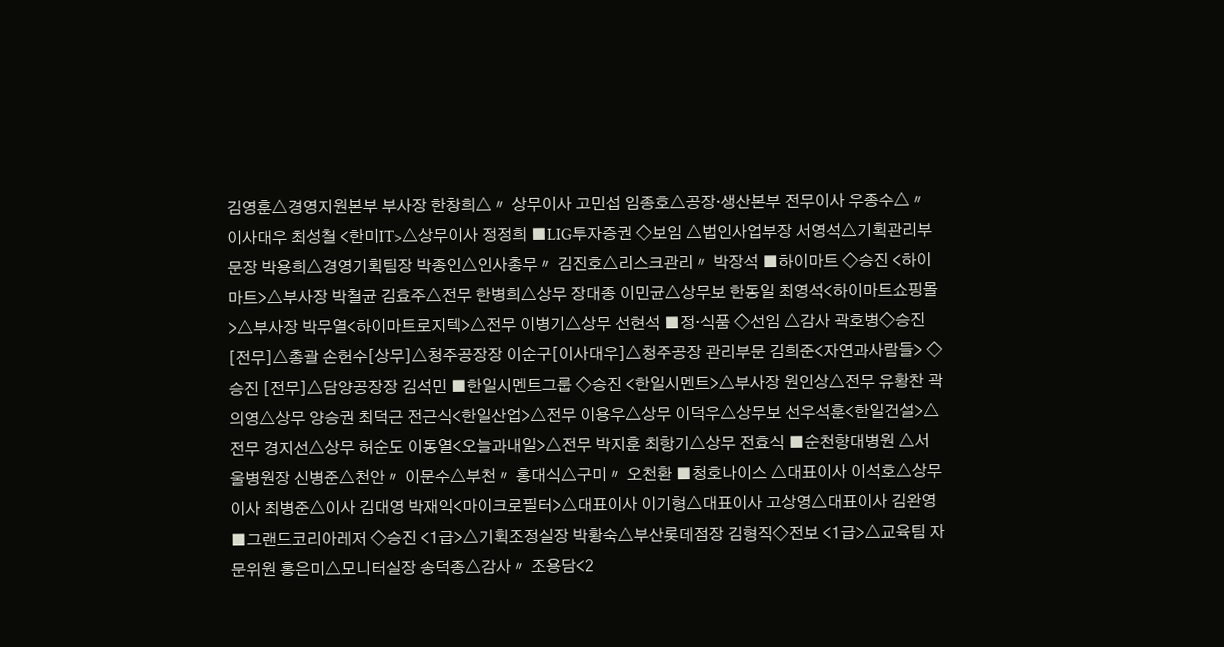김영훈△경영지원본부 부사장 한창희△〃 상무이사 고민섭 임종호△공장·생산본부 전무이사 우종수△〃 이사대우 최성철 <한미IT>△상무이사 정정희 ■LIG투자증권 ◇보임 △법인사업부장 서영석△기획관리부문장 박용희△경영기획팀장 박종인△인사총무〃 김진호△리스크관리〃 박장석 ■하이마트 ◇승진 <하이마트>△부사장 박철균 김효주△전무 한병희△상무 장대종 이민균△상무보 한동일 최영석<하이마트쇼핑몰>△부사장 박무열<하이마트로지텍>△전무 이병기△상무 선현석 ■정·식품 ◇선임 △감사 곽호병◇승진 [전무]△총괄 손헌수[상무]△청주공장장 이순구[이사대우]△청주공장 관리부문 김희준<자연과사람들> ◇승진 [전무]△담양공장장 김석민 ■한일시멘트그룹 ◇승진 <한일시멘트>△부사장 원인상△전무 유황찬 곽의영△상무 양승권 최덕근 전근식<한일산업>△전무 이용우△상무 이덕우△상무보 선우석훈<한일건설>△전무 경지선△상무 허순도 이동열<오늘과내일>△전무 박지훈 최항기△상무 전효식 ■순천향대병원 △서울병원장 신병준△천안〃 이문수△부천〃 홍대식△구미〃 오천환 ■청호나이스 △대표이사 이석호△상무이사 최병준△이사 김대영 박재익<마이크로필터>△대표이사 이기형△대표이사 고상영△대표이사 김완영 ■그랜드코리아레저 ◇승진 <1급>△기획조정실장 박황숙△부산롯데점장 김형직◇전보 <1급>△교육팀 자문위원 홍은미△모니터실장 송덕종△감사〃 조용담<2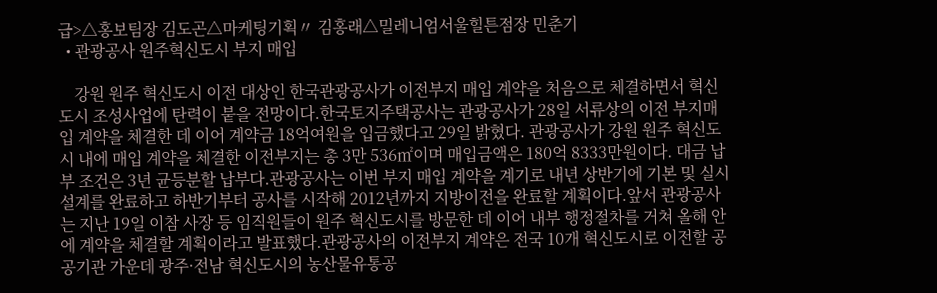급>△홍보팀장 김도곤△마케팅기획〃 김홍래△밀레니엄서울힐튼점장 민춘기
  • 관광공사 원주혁신도시 부지 매입

    강원 원주 혁신도시 이전 대상인 한국관광공사가 이전부지 매입 계약을 처음으로 체결하면서 혁신도시 조성사업에 탄력이 붙을 전망이다.한국토지주택공사는 관광공사가 28일 서류상의 이전 부지매입 계약을 체결한 데 이어 계약금 18억여원을 입금했다고 29일 밝혔다. 관광공사가 강원 원주 혁신도시 내에 매입 계약을 체결한 이전부지는 총 3만 536㎡이며 매입금액은 180억 8333만원이다. 대금 납부 조건은 3년 균등분할 납부다.관광공사는 이번 부지 매입 계약을 계기로 내년 상반기에 기본 및 실시설계를 완료하고 하반기부터 공사를 시작해 2012년까지 지방이전을 완료할 계획이다.앞서 관광공사는 지난 19일 이참 사장 등 임직원들이 원주 혁신도시를 방문한 데 이어 내부 행정절차를 거쳐 올해 안에 계약을 체결할 계획이라고 발표했다.관광공사의 이전부지 계약은 전국 10개 혁신도시로 이전할 공공기관 가운데 광주·전남 혁신도시의 농산물유통공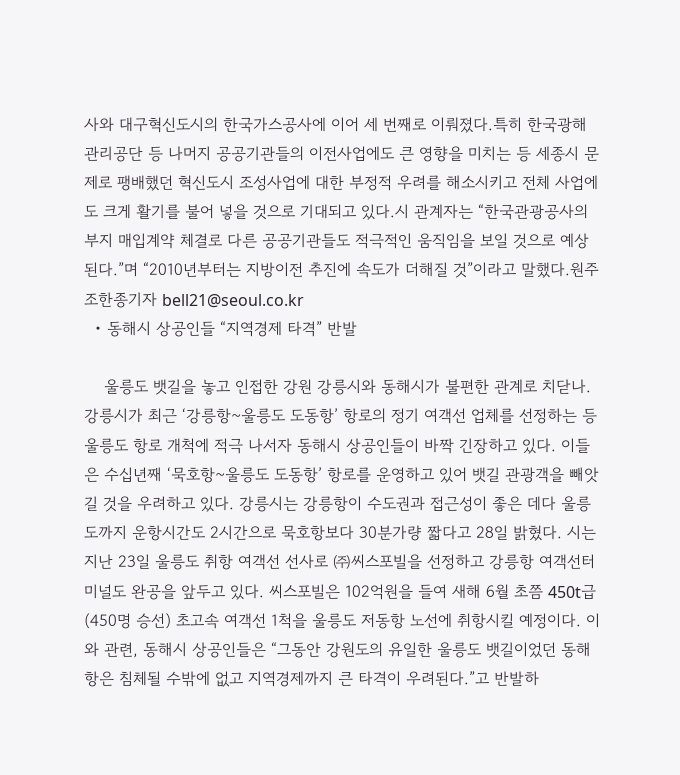사와 대구혁신도시의 한국가스공사에 이어 세 번째로 이뤄졌다.특히 한국광해관리공단 등 나머지 공공기관들의 이전사업에도 큰 영향을 미치는 등 세종시 문제로 팽배했던 혁신도시 조성사업에 대한 부정적 우려를 해소시키고 전체 사업에도 크게 활기를 불어 넣을 것으로 기대되고 있다.시 관계자는 “한국관광공사의 부지 매입계약 체결로 다른 공공기관들도 적극적인 움직임을 보일 것으로 예상된다.”며 “2010년부터는 지방이전 추진에 속도가 더해질 것”이라고 말했다.원주 조한종기자 bell21@seoul.co.kr
  • 동해시 상공인들 “지역경제 타격” 반발

    울릉도 뱃길을 놓고 인접한 강원 강릉시와 동해시가 불편한 관계로 치닫나. 강릉시가 최근 ‘강릉항~울릉도 도동항’ 항로의 정기 여객선 업체를 선정하는 등 울릉도 항로 개척에 적극 나서자 동해시 상공인들이 바짝 긴장하고 있다. 이들은 수십년째 ‘묵호항~울릉도 도동항’ 항로를 운영하고 있어 뱃길 관광객을 빼앗길 것을 우려하고 있다. 강릉시는 강릉항이 수도권과 접근성이 좋은 데다 울릉도까지 운항시간도 2시간으로 묵호항보다 30분가량 짧다고 28일 밝혔다. 시는 지난 23일 울릉도 취항 여객선 선사로 ㈜씨스포빌을 선정하고 강릉항 여객선터미널도 완공을 앞두고 있다. 씨스포빌은 102억원을 들여 새해 6월 초쯤 450t급(450명 승선) 초고속 여객선 1척을 울릉도 저동항 노선에 취항시킬 예정이다. 이와 관련, 동해시 상공인들은 “그동안 강원도의 유일한 울릉도 뱃길이었던 동해항은 침체될 수밖에 없고 지역경제까지 큰 타격이 우려된다.”고 반발하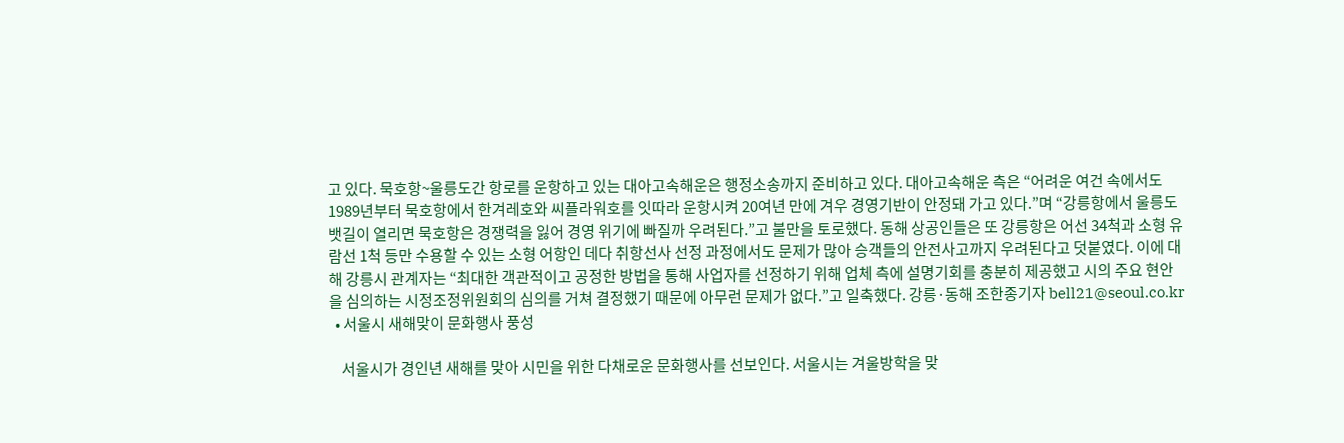고 있다. 묵호항~울릉도간 항로를 운항하고 있는 대아고속해운은 행정소송까지 준비하고 있다. 대아고속해운 측은 “어려운 여건 속에서도 1989년부터 묵호항에서 한겨레호와 씨플라워호를 잇따라 운항시켜 20여년 만에 겨우 경영기반이 안정돼 가고 있다.”며 “강릉항에서 울릉도 뱃길이 열리면 묵호항은 경쟁력을 잃어 경영 위기에 빠질까 우려된다.”고 불만을 토로했다. 동해 상공인들은 또 강릉항은 어선 34척과 소형 유람선 1척 등만 수용할 수 있는 소형 어항인 데다 취항선사 선정 과정에서도 문제가 많아 승객들의 안전사고까지 우려된다고 덧붙였다. 이에 대해 강릉시 관계자는 “최대한 객관적이고 공정한 방법을 통해 사업자를 선정하기 위해 업체 측에 설명기회를 충분히 제공했고 시의 주요 현안을 심의하는 시정조정위원회의 심의를 거쳐 결정했기 때문에 아무런 문제가 없다.”고 일축했다. 강릉·동해 조한종기자 bell21@seoul.co.kr
  • 서울시 새해맞이 문화행사 풍성

    서울시가 경인년 새해를 맞아 시민을 위한 다채로운 문화행사를 선보인다. 서울시는 겨울방학을 맞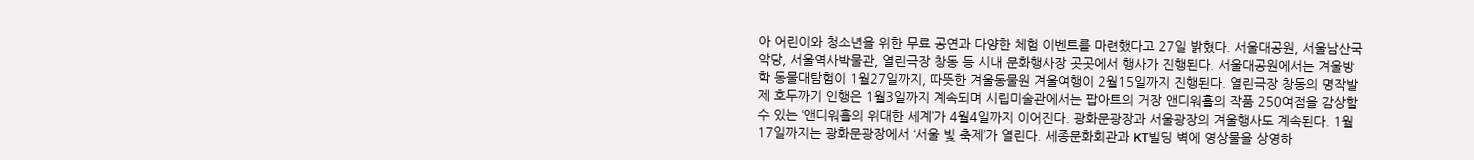아 어린이와 청소년을 위한 무료 공연과 다양한 체험 이벤트를 마련했다고 27일 밝혔다. 서울대공원, 서울남산국악당, 서울역사박물관, 열린극장 창동 등 시내 문화행사장 곳곳에서 행사가 진행된다. 서울대공원에서는 겨울방학 동물대탐험이 1월27일까지, 따뜻한 겨울동물원 겨울여행이 2월15일까지 진행된다. 열린극장 창동의 명작발제 호두까기 인행은 1월3일까지 계속되며 시립미술관에서는 팝아트의 거장 앤디워홀의 작품 250여점을 감상할 수 있는 ‘앤디워홀의 위대한 세계’가 4월4일까지 이어진다. 광화문광장과 서울광장의 겨울행사도 계속된다. 1월17일까지는 광화문광장에서 ‘서울 빛 축제’가 열린다. 세종문화회관과 KT빌딩 벽에 영상물을 상영하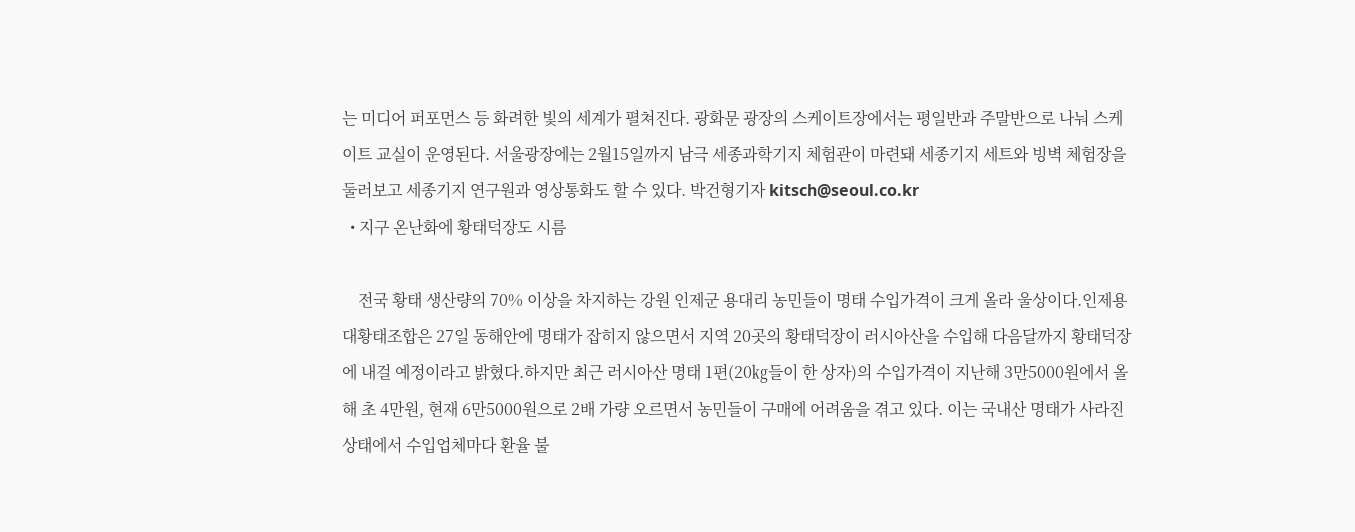는 미디어 퍼포먼스 등 화려한 빛의 세계가 펼쳐진다. 광화문 광장의 스케이트장에서는 평일반과 주말반으로 나눠 스케이트 교실이 운영된다. 서울광장에는 2월15일까지 남극 세종과학기지 체험관이 마련돼 세종기지 세트와 빙벽 체험장을 둘러보고 세종기지 연구원과 영상통화도 할 수 있다. 박건형기자 kitsch@seoul.co.kr
  • 지구 온난화에 황태덕장도 시름

    전국 황태 생산량의 70% 이상을 차지하는 강원 인제군 용대리 농민들이 명태 수입가격이 크게 올라 울상이다.인제용대황태조합은 27일 동해안에 명태가 잡히지 않으면서 지역 20곳의 황태덕장이 러시아산을 수입해 다음달까지 황태덕장에 내걸 예정이라고 밝혔다.하지만 최근 러시아산 명태 1편(20㎏들이 한 상자)의 수입가격이 지난해 3만5000원에서 올해 초 4만원, 현재 6만5000원으로 2배 가량 오르면서 농민들이 구매에 어려움을 겪고 있다. 이는 국내산 명태가 사라진 상태에서 수입업체마다 환율 불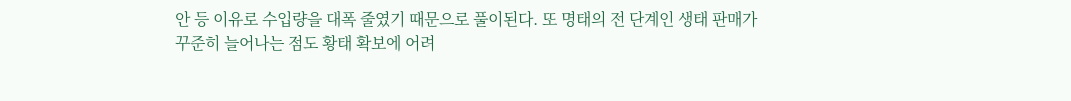안 등 이유로 수입량을 대폭 줄였기 때문으로 풀이된다. 또 명태의 전 단계인 생태 판매가 꾸준히 늘어나는 점도 황태 확보에 어려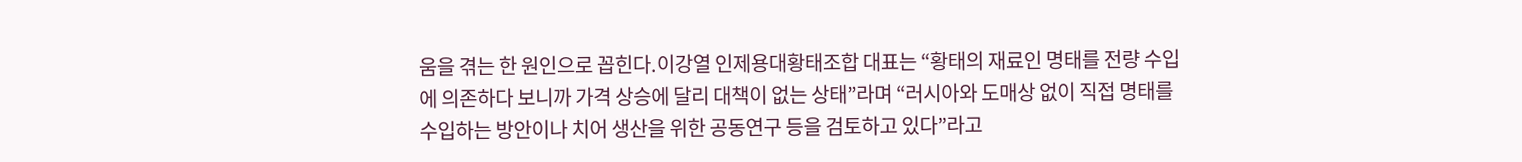움을 겪는 한 원인으로 꼽힌다.이강열 인제용대황태조합 대표는 “황태의 재료인 명태를 전량 수입에 의존하다 보니까 가격 상승에 달리 대책이 없는 상태”라며 “러시아와 도매상 없이 직접 명태를 수입하는 방안이나 치어 생산을 위한 공동연구 등을 검토하고 있다”라고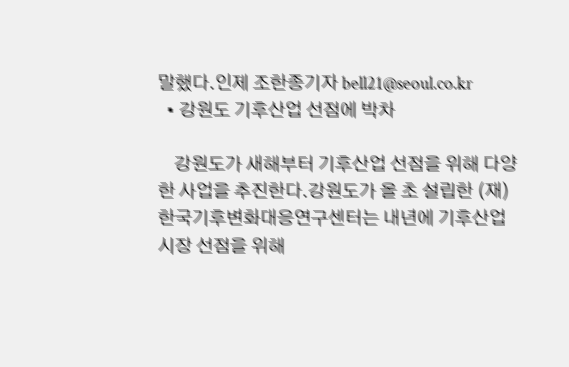말했다.인제 조한종기자 bell21@seoul.co.kr
  • 강원도 기후산업 선점에 박차

    강원도가 새해부터 기후산업 선점을 위해 다양한 사업을 추진한다.강원도가 올 초 설립한 (재)한국기후변화대응연구센터는 내년에 기후산업 시장 선점을 위해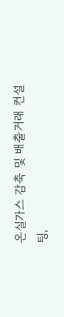온실가스 감축 및 배출거래 컨설팅,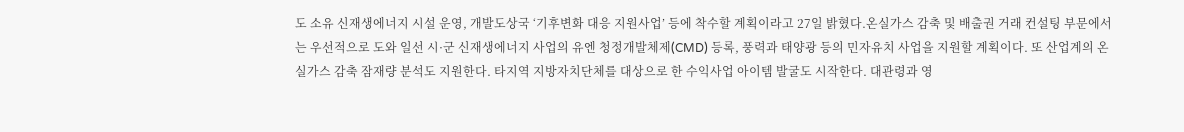도 소유 신재생에너지 시설 운영, 개발도상국 ‘기후변화 대응 지원사업’ 등에 착수할 계획이라고 27일 밝혔다.온실가스 감축 및 배출권 거래 컨설팅 부문에서는 우선적으로 도와 일선 시·군 신재생에너지 사업의 유엔 청정개발체제(CMD) 등록, 풍력과 태양광 등의 민자유치 사업을 지원할 계획이다. 또 산업계의 온실가스 감축 잠재량 분석도 지원한다. 타지역 지방자치단체를 대상으로 한 수익사업 아이템 발굴도 시작한다. 대관령과 영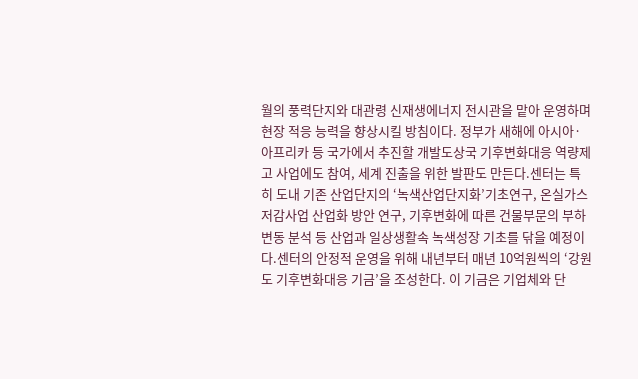월의 풍력단지와 대관령 신재생에너지 전시관을 맡아 운영하며 현장 적응 능력을 향상시킬 방침이다. 정부가 새해에 아시아·아프리카 등 국가에서 추진할 개발도상국 기후변화대응 역량제고 사업에도 참여, 세계 진출을 위한 발판도 만든다.센터는 특히 도내 기존 산업단지의 ‘녹색산업단지화’기초연구, 온실가스 저감사업 산업화 방안 연구, 기후변화에 따른 건물부문의 부하변동 분석 등 산업과 일상생활속 녹색성장 기초를 닦을 예정이다.센터의 안정적 운영을 위해 내년부터 매년 10억원씩의 ‘강원도 기후변화대응 기금’을 조성한다. 이 기금은 기업체와 단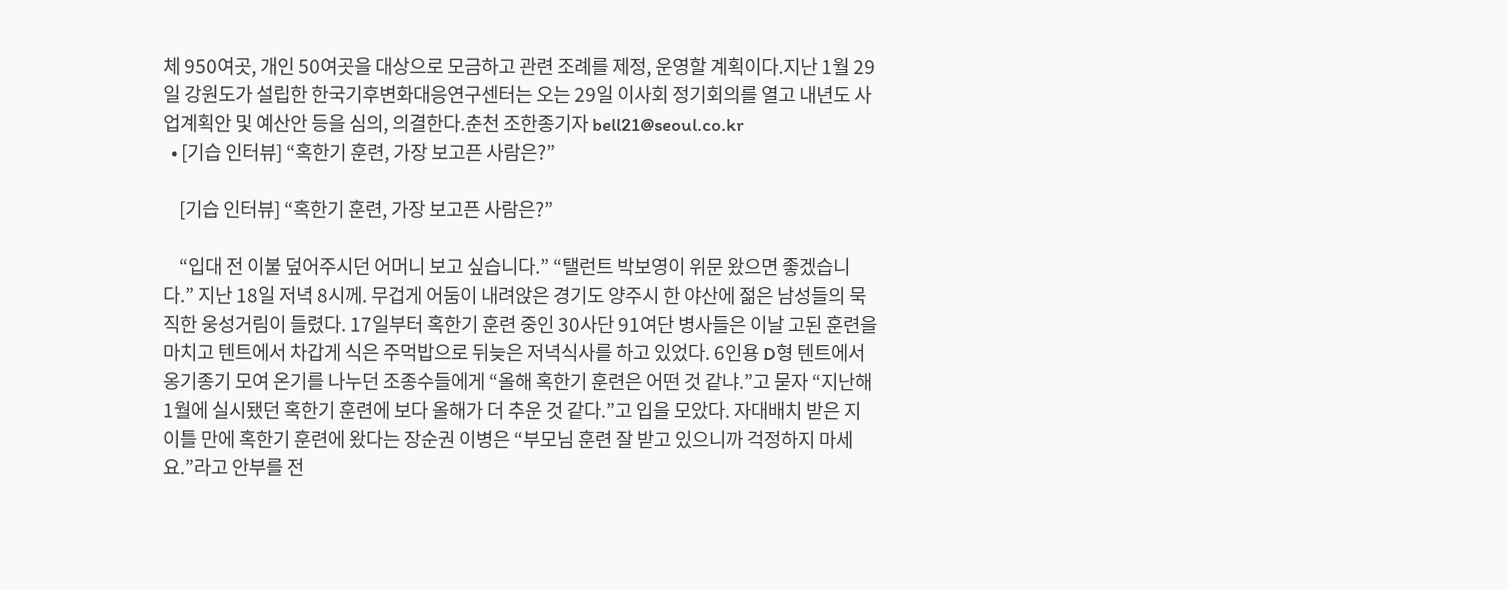체 950여곳, 개인 50여곳을 대상으로 모금하고 관련 조례를 제정, 운영할 계획이다.지난 1월 29일 강원도가 설립한 한국기후변화대응연구센터는 오는 29일 이사회 정기회의를 열고 내년도 사업계획안 및 예산안 등을 심의, 의결한다.춘천 조한종기자 bell21@seoul.co.kr
  • [기습 인터뷰] “혹한기 훈련, 가장 보고픈 사람은?”

    [기습 인터뷰] “혹한기 훈련, 가장 보고픈 사람은?”

    “입대 전 이불 덮어주시던 어머니 보고 싶습니다.” “탤런트 박보영이 위문 왔으면 좋겠습니다.” 지난 18일 저녁 8시께. 무겁게 어둠이 내려앉은 경기도 양주시 한 야산에 젊은 남성들의 묵직한 웅성거림이 들렸다. 17일부터 혹한기 훈련 중인 30사단 91여단 병사들은 이날 고된 훈련을 마치고 텐트에서 차갑게 식은 주먹밥으로 뒤늦은 저녁식사를 하고 있었다. 6인용 D형 텐트에서 옹기종기 모여 온기를 나누던 조종수들에게 “올해 혹한기 훈련은 어떤 것 같냐.”고 묻자 “지난해 1월에 실시됐던 혹한기 훈련에 보다 올해가 더 추운 것 같다.”고 입을 모았다. 자대배치 받은 지 이틀 만에 혹한기 훈련에 왔다는 장순권 이병은 “부모님 훈련 잘 받고 있으니까 걱정하지 마세요.”라고 안부를 전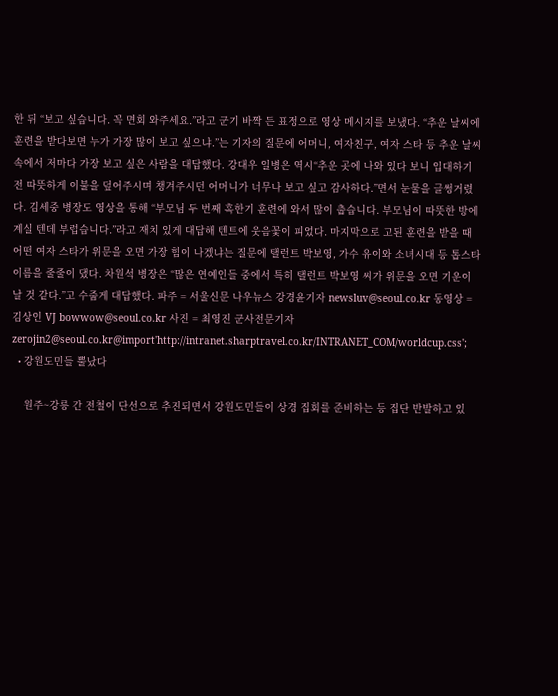한 뒤 “보고 싶습니다. 꼭 면회 와주세요.”라고 군기 바짝 든 표정으로 영상 메시지를 보냈다. “추운 날씨에 훈련을 받다보면 누가 가장 많이 보고 싶으냐.”는 기자의 질문에 어머니, 여자친구, 여자 스타 등 추운 날씨 속에서 저마다 가장 보고 싶은 사람을 대답했다. 강대우 일병은 역시“추운 곳에 나와 있다 보니 입대하기 전 따뜻하게 이불을 덮어주시며 챙겨주시던 어머니가 너무나 보고 싶고 감사하다.”면서 눈물을 글썽거렸다. 김세중 병장도 영상을 통해 “부모님 두 번째 혹한기 훈련에 와서 많이 춥습니다. 부모님이 따뜻한 방에 계실 텐데 부럽습니다.”라고 재치 있게 대답해 텐트에 웃음꽃이 피었다. 마지막으로 고된 훈련을 받을 때 어떤 여자 스타가 위문을 오면 가장 힘이 나겠냐는 질문에 탤런트 박보영, 가수 유이와 소녀시대 등 톱스타 이름을 줄줄이 댔다. 차원석 병장은 “많은 연예인들 중에서 특히 탤런트 박보영 씨가 위문을 오면 기운이 날 것 같다.”고 수줍게 대답했다. 파주 = 서울신문 나우뉴스 강경윤기자 newsluv@seoul.co.kr 동영상 = 김상인 VJ bowwow@seoul.co.kr 사진 = 최영진 군사전문기자 zerojin2@seoul.co.kr@import'http://intranet.sharptravel.co.kr/INTRANET_COM/worldcup.css';
  • 강원도민들 뿔났다

    원주~강릉 간 전철이 단선으로 추진되면서 강원도민들이 상경 집회를 준비하는 등 집단 반발하고 있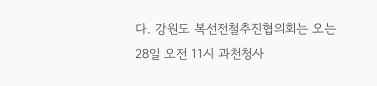다. 강원도 복선전철추진협의회는 오는 28일 오전 11시 과천청사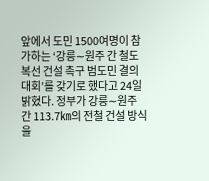앞에서 도민 1500여명이 참가하는 ‘강릉∼원주 간 철도 복선 건설 촉구 범도민 결의대회’를 갖기로 했다고 24일 밝혔다. 정부가 강릉∼원주 간 113.7㎞의 전철 건설 방식을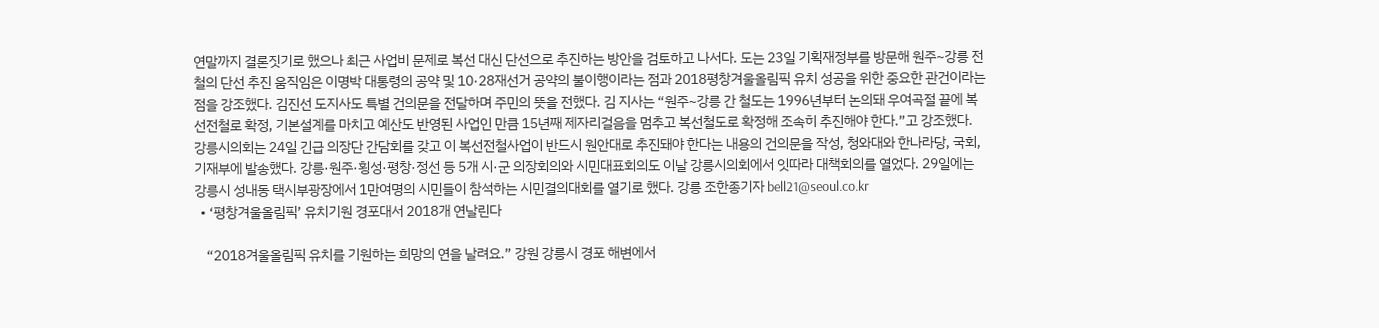연말까지 결론짓기로 했으나 최근 사업비 문제로 복선 대신 단선으로 추진하는 방안을 검토하고 나서다. 도는 23일 기획재정부를 방문해 원주~강릉 전철의 단선 추진 움직임은 이명박 대통령의 공약 및 10·28재선거 공약의 불이행이라는 점과 2018평창겨울올림픽 유치 성공을 위한 중요한 관건이라는 점을 강조했다. 김진선 도지사도 특별 건의문을 전달하며 주민의 뜻을 전했다. 김 지사는 “원주~강릉 간 철도는 1996년부터 논의돼 우여곡절 끝에 복선전철로 확정, 기본설계를 마치고 예산도 반영된 사업인 만큼 15년째 제자리걸음을 멈추고 복선철도로 확정해 조속히 추진해야 한다.”고 강조했다. 강릉시의회는 24일 긴급 의장단 간담회를 갖고 이 복선전철사업이 반드시 원안대로 추진돼야 한다는 내용의 건의문을 작성, 청와대와 한나라당, 국회, 기재부에 발송했다. 강릉·원주·횡성·평창·정선 등 5개 시·군 의장회의와 시민대표회의도 이날 강릉시의회에서 잇따라 대책회의를 열었다. 29일에는 강릉시 성내동 택시부광장에서 1만여명의 시민들이 참석하는 시민결의대회를 열기로 했다. 강릉 조한종기자 bell21@seoul.co.kr
  • ‘평창겨울올림픽’ 유치기원 경포대서 2018개 연날린다

    “2018겨울올림픽 유치를 기원하는 희망의 연을 날려요.” 강원 강릉시 경포 해변에서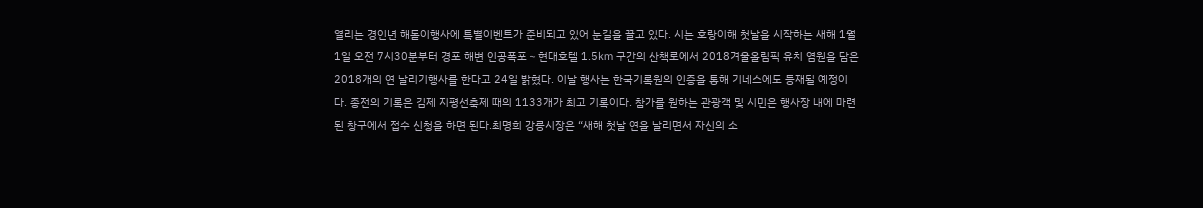열리는 경인년 해돋이행사에 특별이벤트가 준비되고 있어 눈길을 끌고 있다. 시는 호랑이해 첫날을 시작하는 새해 1월1일 오전 7시30분부터 경포 해변 인공폭포∼현대호텔 1.5㎞ 구간의 산책로에서 2018겨울올림픽 유치 염원을 담은 2018개의 연 날리기행사를 한다고 24일 밝혔다. 이날 행사는 한국기록원의 인증을 통해 기네스에도 등재될 예정이다. 종전의 기록은 김제 지평선축제 때의 1133개가 최고 기록이다. 참가를 원하는 관광객 및 시민은 행사장 내에 마련된 창구에서 접수 신청을 하면 된다.최명희 강릉시장은 “새해 첫날 연을 날리면서 자신의 소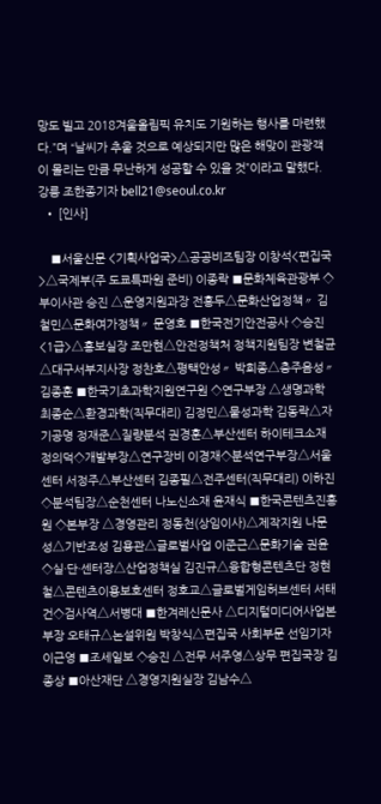망도 빌고 2018겨울올림픽 유치도 기원하는 행사를 마련했다.”며 “날씨가 추울 것으로 예상되지만 많은 해맞이 관광객이 몰리는 만큼 무난하게 성공할 수 있을 것”이라고 말했다. 강릉 조한종기자 bell21@seoul.co.kr
  • [인사]

    ■서울신문 <기획사업국>△공공비즈팀장 이창석<편집국>△국제부(주 도쿄특파원 준비) 이종락 ■문화체육관광부 ◇부이사관 승진 △운영지원과장 전흥두△문화산업정책〃 김철민△문화여가정책〃 문영호 ■한국전기안전공사 ◇승진 <1급>△홍보실장 조만현△안전정책처 정책지원팀장 변철균△대구서부지사장 정찬호△평택안성〃 박희종△충주음성〃 김종훈 ■한국기초과학지원연구원 ◇연구부장 △생명과학 최종순△환경과학(직무대리) 김정민△물성과학 김동락△자기공명 정재준△질량분석 권경훈△부산센터 하이테크소재 정의덕◇개발부장△연구장비 이경재◇분석연구부장△서울센터 서정주△부산센터 김종필△전주센터(직무대리) 이하진◇분석팀장△순천센터 나노신소재 윤재식 ■한국콘텐츠진흥원 ◇본부장 △경영관리 정동천(상임이사)△제작지원 나문성△기반조성 김용관△글로벌사업 이준근△문화기술 권윤◇실·단·센터장△산업정책실 김진규△융합형콘텐츠단 정현철△콘텐츠이용보호센터 정호교△글로벌게임허브센터 서태건◇검사역△서병대 ■한겨레신문사 △디지털미디어사업본부장 오태규△논설위원 박창식△편집국 사회부문 선임기자 이근영 ■조세일보 ◇승진 △전무 서주영△상무 편집국장 김종상 ■아산재단 △경영지원실장 김남수△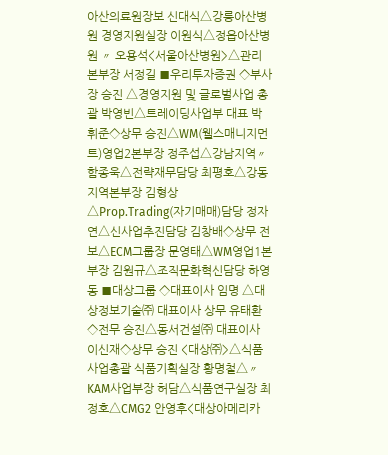아산의료원장보 신대식△강릉아산병원 경영지원실장 이원식△정읍아산병원 〃 오용석<서울아산병원>△관리본부장 서정길 ■우리투자증권 ◇부사장 승진 △경영지원 및 글로벌사업 총괄 박영빈△트레이딩사업부 대표 박휘준◇상무 승진△WM(웰스매니지먼트)영업2본부장 정주섭△강남지역〃 함종욱△전략재무담당 최평호△강동지역본부장 김형상△Prop.Trading(자기매매)담당 정자연△신사업추진담당 김창배◇상무 전보△ECM그룹장 문영태△WM영업1본부장 김원규△조직문화혁신담당 하영동 ■대상그룹 ◇대표이사 임명 △대상정보기술㈜ 대표이사 상무 유태환◇전무 승진△동서건설㈜ 대표이사 이신재◇상무 승진 <대상㈜>△식품사업총괄 식품기획실장 황명철△〃 KAM사업부장 허담△식품연구실장 최정호△CMG2 안영후<대상아메리카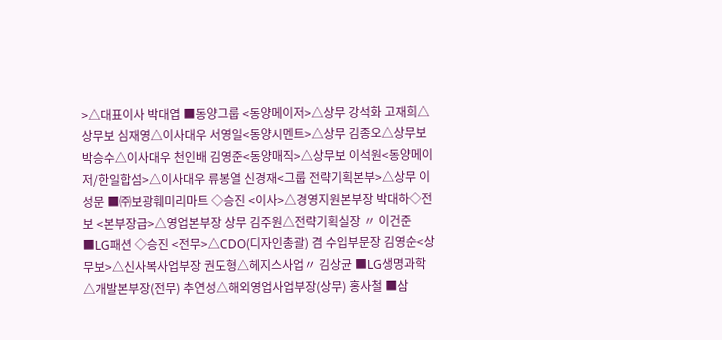>△대표이사 박대엽 ■동양그룹 <동양메이저>△상무 강석화 고재희△상무보 심재영△이사대우 서영일<동양시멘트>△상무 김종오△상무보 박승수△이사대우 천인배 김영준<동양매직>△상무보 이석원<동양메이저/한일합섬>△이사대우 류봉열 신경재<그룹 전략기획본부>△상무 이성문 ■㈜보광훼미리마트 ◇승진 <이사>△경영지원본부장 박대하◇전보 <본부장급>△영업본부장 상무 김주원△전략기획실장 〃 이건준 ■LG패션 ◇승진 <전무>△CDO(디자인총괄) 겸 수입부문장 김영순<상무보>△신사복사업부장 권도형△헤지스사업〃 김상균 ■LG생명과학 △개발본부장(전무) 추연성△해외영업사업부장(상무) 홍사철 ■삼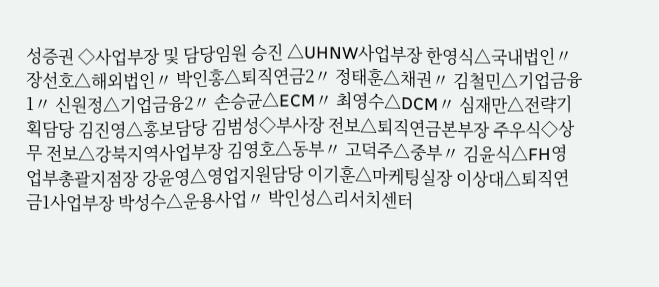성증권 ◇사업부장 및 담당임원 승진 △UHNW사업부장 한영식△국내법인〃 장선호△해외법인〃 박인홍△퇴직연금2〃 정태훈△채권〃 김철민△기업금융1〃 신원정△기업금융2〃 손승균△ECM〃 최영수△DCM〃 심재만△전략기획담당 김진영△홍보담당 김범성◇부사장 전보△퇴직연금본부장 주우식◇상무 전보△강북지역사업부장 김영호△동부〃 고덕주△중부〃 김윤식△FH영업부총괄지점장 강윤영△영업지원담당 이기훈△마케팅실장 이상대△퇴직연금1사업부장 박성수△운용사업〃 박인성△리서치센터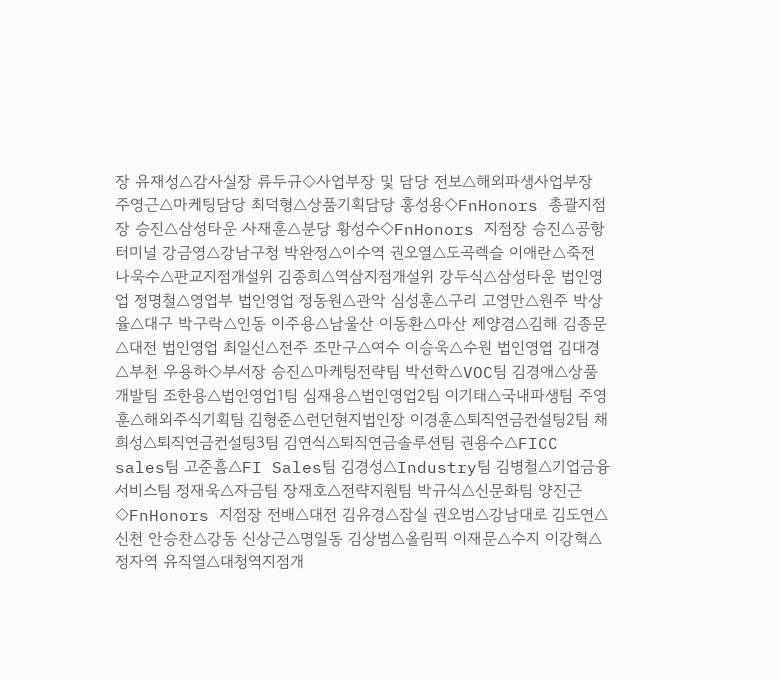장 유재성△감사실장 류두규◇사업부장 및 담당 전보△해외파생사업부장 주영근△마케팅담당 최덕형△상품기획담당 홍성용◇FnHonors 총괄지점장 승진△삼성타운 사재훈△분당 황성수◇FnHonors 지점장 승진△공항터미널 강금영△강남구청 박완정△이수역 권오열△도곡렉슬 이애란△죽전 나욱수△판교지점개설위 김종희△역삼지점개설위 강두식△삼성타운 법인영업 정명철△영업부 법인영업 정동원△관악 심성훈△구리 고영만△원주 박상율△대구 박구락△인동 이주용△남울산 이동환△마산 제양겸△김해 김종문△대전 법인영업 최일신△전주 조만구△여수 이승욱△수원 법인영엽 김대경△부천 우용하◇부서장 승진△마케팅전략팀 박선학△VOC팀 김경애△상품개발팀 조한용△법인영업1팀 심재용△법인영업2팀 이기태△국내파생팀 주영훈△해외주식기획팀 김형준△런던현지법인장 이경훈△퇴직연금컨설팅2팀 채희성△퇴직연금컨설팅3팀 김연식△퇴직연금솔루션팀 권용수△FICC sales팀 고준흠△FI Sales팀 김경성△Industry팀 김병철△기업금융서비스팀 정재욱△자금팀 장재호△전략지원팀 박규식△신문화팀 양진근◇FnHonors 지점장 전배△대전 김유경△잠실 권오범△강남대로 김도연△신천 안승찬△강동 신상근△명일동 김상범△올림픽 이재문△수지 이강혁△정자역 유직열△대청역지점개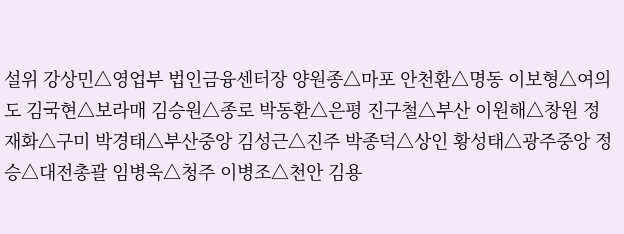설위 강상민△영업부 법인금융센터장 양원종△마포 안천환△명동 이보형△여의도 김국현△보라매 김승원△종로 박동환△은평 진구철△부산 이원해△창원 정재화△구미 박경태△부산중앙 김성근△진주 박종덕△상인 황성태△광주중앙 정승△대전총괄 임병욱△청주 이병조△천안 김용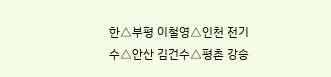한△부평 이철영△인천 전기수△안산 김건수△평촌 강승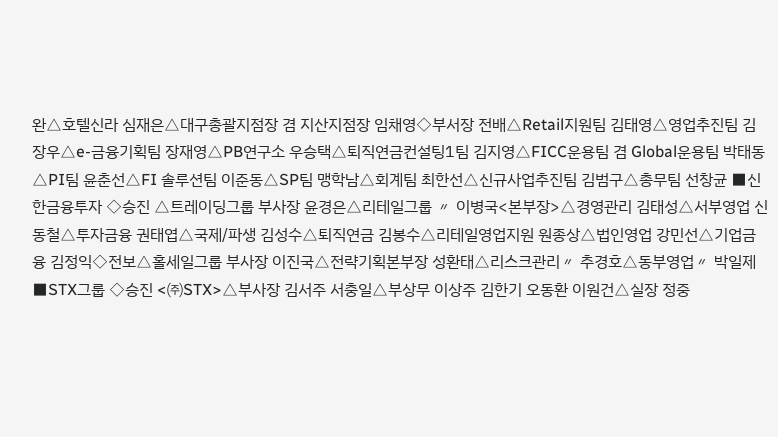완△호텔신라 심재은△대구총괄지점장 겸 지산지점장 임채영◇부서장 전배△Retail지원팀 김태영△영업추진팀 김장우△e-금융기획팀 장재영△PB연구소 우승택△퇴직연금컨설팅1팀 김지영△FICC운용팀 겸 Global운용팀 박태동△PI팀 윤춘선△FI 솔루션팀 이준동△SP팀 맹학남△회계팀 최한선△신규사업추진팀 김범구△총무팀 선창균 ■신한금융투자 ◇승진 △트레이딩그룹 부사장 윤경은△리테일그룹 〃 이병국<본부장>△경영관리 김태성△서부영업 신동철△투자금융 권태엽△국제/파생 김성수△퇴직연금 김봉수△리테일영업지원 원종상△법인영업 강민선△기업금융 김정익◇전보△홀세일그룹 부사장 이진국△전략기획본부장 성환태△리스크관리〃 추경호△동부영업〃 박일제 ■STX그룹 ◇승진 <㈜STX>△부사장 김서주 서충일△부상무 이상주 김한기 오동환 이원건△실장 정중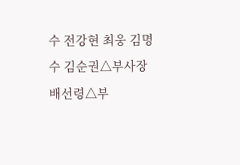수 전강현 최웅 김명수 김순권△부사장 배선령△부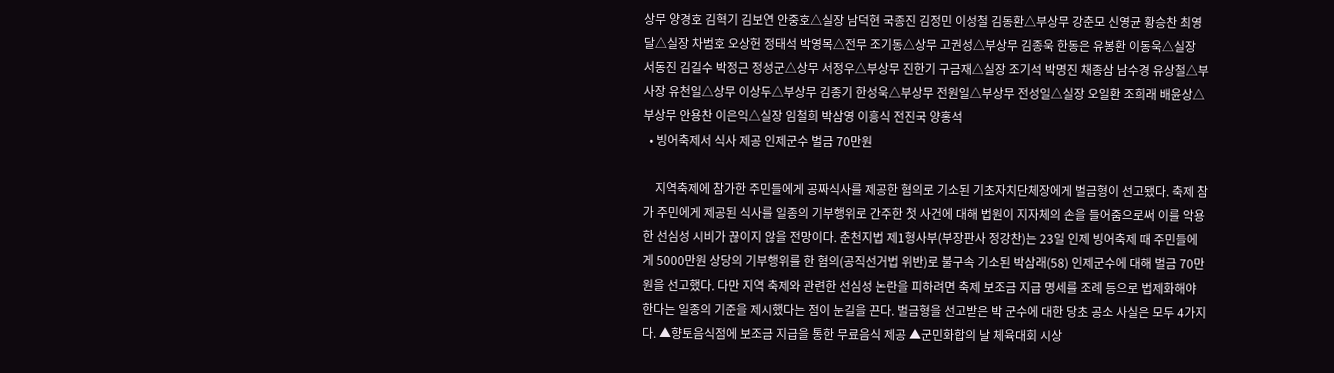상무 양경호 김혁기 김보연 안중호△실장 남덕현 국종진 김정민 이성철 김동환△부상무 강춘모 신영균 황승찬 최영달△실장 차범호 오상헌 정태석 박영목△전무 조기동△상무 고권성△부상무 김종욱 한동은 유봉환 이동욱△실장 서동진 김길수 박정근 정성군△상무 서정우△부상무 진한기 구금재△실장 조기석 박명진 채종삼 남수경 유상철△부사장 유천일△상무 이상두△부상무 김종기 한성욱△부상무 전원일△부상무 전성일△실장 오일환 조희래 배윤상△부상무 안용찬 이은익△실장 임철희 박삼영 이흥식 전진국 양홍석
  • 빙어축제서 식사 제공 인제군수 벌금 70만원

    지역축제에 참가한 주민들에게 공짜식사를 제공한 혐의로 기소된 기초자치단체장에게 벌금형이 선고됐다. 축제 참가 주민에게 제공된 식사를 일종의 기부행위로 간주한 첫 사건에 대해 법원이 지자체의 손을 들어줌으로써 이를 악용한 선심성 시비가 끊이지 않을 전망이다. 춘천지법 제1형사부(부장판사 정강찬)는 23일 인제 빙어축제 때 주민들에게 5000만원 상당의 기부행위를 한 혐의(공직선거법 위반)로 불구속 기소된 박삼래(58) 인제군수에 대해 벌금 70만원을 선고했다. 다만 지역 축제와 관련한 선심성 논란을 피하려면 축제 보조금 지급 명세를 조례 등으로 법제화해야 한다는 일종의 기준을 제시했다는 점이 눈길을 끈다. 벌금형을 선고받은 박 군수에 대한 당초 공소 사실은 모두 4가지다. ▲향토음식점에 보조금 지급을 통한 무료음식 제공 ▲군민화합의 날 체육대회 시상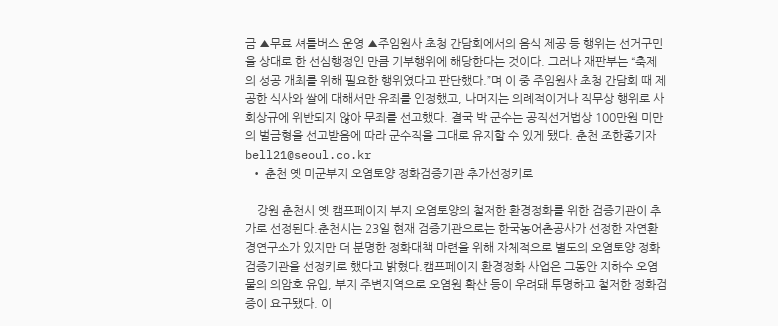금 ▲무료 셔틀버스 운영 ▲주임원사 초청 간담회에서의 음식 제공 등 행위는 선거구민을 상대로 한 선심행정인 만큼 기부행위에 해당한다는 것이다. 그러나 재판부는 “축제의 성공 개최를 위해 필요한 행위였다고 판단했다.”며 이 중 주임원사 초청 간담회 때 제공한 식사와 쌀에 대해서만 유죄를 인정했고, 나머지는 의례적이거나 직무상 행위로 사회상규에 위반되지 않아 무죄를 선고했다. 결국 박 군수는 공직선거법상 100만원 미만의 벌금형을 선고받음에 따라 군수직을 그대로 유지할 수 있게 됐다. 춘천 조한종기자 bell21@seoul.co.kr
  • 춘천 옛 미군부지 오염토양 정화검증기관 추가선정키로

    강원 춘천시 옛 캠프페이지 부지 오염토양의 철저한 환경정화를 위한 검증기관이 추가로 선정된다.춘천시는 23일 현재 검증기관으로는 한국농어촌공사가 선정한 자연환경연구소가 있지만 더 분명한 정화대책 마련을 위해 자체적으로 별도의 오염토양 정화 검증기관을 선정키로 했다고 밝혔다.캠프페이지 환경정화 사업은 그동안 지하수 오염물의 의암호 유입, 부지 주변지역으로 오염원 확산 등이 우려돼 투명하고 철저한 정화검증이 요구됐다. 이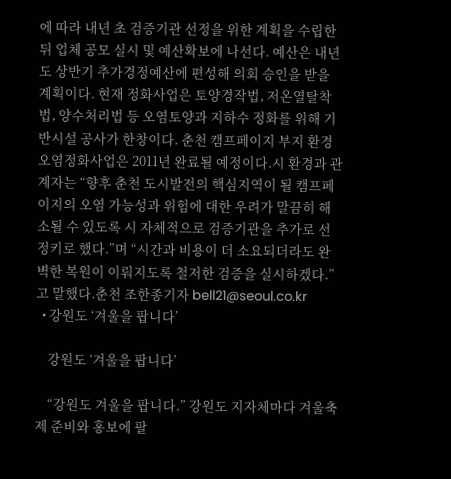에 따라 내년 초 검증기관 선정을 위한 계획을 수립한 뒤 업체 공모 실시 및 예산확보에 나선다. 예산은 내년도 상반기 추가경정예산에 편성해 의회 승인을 받을 계획이다. 현재 정화사업은 토양경작법, 저온열탈착법, 양수처리법 등 오염토양과 지하수 정화를 위해 기반시설 공사가 한창이다. 춘천 캠프페이지 부지 환경오염정화사업은 2011년 완료될 예정이다.시 환경과 관계자는 “향후 춘천 도시발전의 핵심지역이 될 캠프페이지의 오염 가능성과 위험에 대한 우려가 말끔히 해소될 수 있도록 시 자체적으로 검증기관을 추가로 선정키로 했다.”며 “시간과 비용이 더 소요되더라도 완벽한 복원이 이뤄지도록 철저한 검증을 실시하겠다.”고 말했다.춘천 조한종기자 bell21@seoul.co.kr
  • 강원도 ‘겨울을 팝니다’

    강원도 ‘겨울을 팝니다’

    “강원도 겨울을 팝니다.” 강원도 지자체마다 겨울축제 준비와 홍보에 팔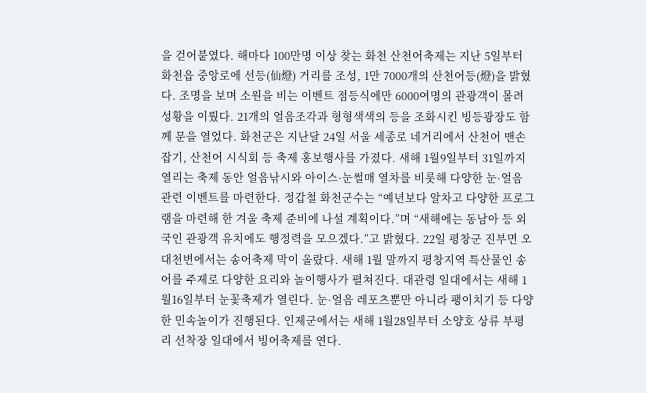을 걷어붙였다. 해마다 100만명 이상 찾는 화천 산천어축제는 지난 5일부터 화천읍 중앙로에 선등(仙燈) 거리를 조성, 1만 7000개의 산천어등(燈)을 밝혔다. 조명을 보며 소원을 비는 이벤트 점등식에만 6000여명의 관광객이 몰려 성황을 이뤘다. 21개의 얼음조각과 형형색색의 등을 조화시킨 빙등광장도 함께 문을 열었다. 화천군은 지난달 24일 서울 세종로 네거리에서 산천어 맨손잡기, 산천어 시식회 등 축제 홍보행사를 가졌다. 새해 1월9일부터 31일까지 열리는 축제 동안 얼음낚시와 아이스·눈썰매 열차를 비롯해 다양한 눈·얼음 관련 이벤트를 마련한다. 정갑철 화천군수는 “예년보다 알차고 다양한 프로그램을 마련해 한 겨울 축제 준비에 나설 계획이다.”며 “새해에는 동남아 등 외국인 관광객 유치에도 행정력을 모으겠다.”고 밝혔다. 22일 평창군 진부면 오대천변에서는 송어축제 막이 올랐다. 새해 1월 말까지 평창지역 특산물인 송어를 주제로 다양한 요리와 놀이행사가 펼쳐진다. 대관령 일대에서는 새해 1월16일부터 눈꽃축제가 열린다. 눈·얼음 레포츠뿐만 아니라 팽이치기 등 다양한 민속놀이가 진행된다. 인제군에서는 새해 1월28일부터 소양호 상류 부평리 선착장 일대에서 빙어축제를 연다.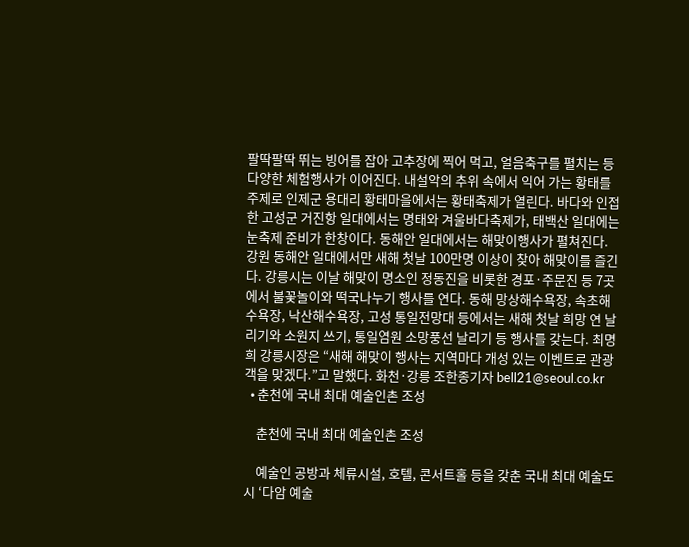팔딱팔딱 뛰는 빙어를 잡아 고추장에 찍어 먹고, 얼음축구를 펼치는 등 다양한 체험행사가 이어진다. 내설악의 추위 속에서 익어 가는 황태를 주제로 인제군 용대리 황태마을에서는 황태축제가 열린다. 바다와 인접한 고성군 거진항 일대에서는 명태와 겨울바다축제가, 태백산 일대에는 눈축제 준비가 한창이다. 동해안 일대에서는 해맞이행사가 펼쳐진다. 강원 동해안 일대에서만 새해 첫날 100만명 이상이 찾아 해맞이를 즐긴다. 강릉시는 이날 해맞이 명소인 정동진을 비롯한 경포·주문진 등 7곳에서 불꽃놀이와 떡국나누기 행사를 연다. 동해 망상해수욕장, 속초해수욕장, 낙산해수욕장, 고성 통일전망대 등에서는 새해 첫날 희망 연 날리기와 소원지 쓰기, 통일염원 소망풍선 날리기 등 행사를 갖는다. 최명희 강릉시장은 “새해 해맞이 행사는 지역마다 개성 있는 이벤트로 관광객을 맞겠다.”고 말했다. 화천·강릉 조한종기자 bell21@seoul.co.kr
  • 춘천에 국내 최대 예술인촌 조성

    춘천에 국내 최대 예술인촌 조성

    예술인 공방과 체류시설, 호텔, 콘서트홀 등을 갖춘 국내 최대 예술도시 ‘다암 예술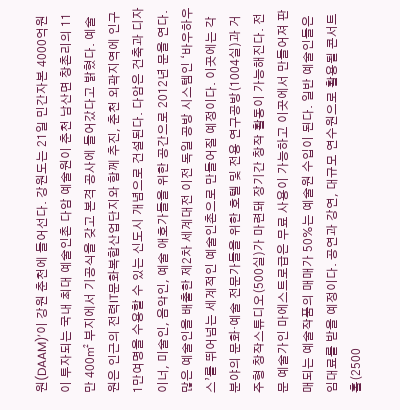원(DAAM)’이 강원 춘천에 들어선다. 강원도는 21일 민간자본 4000억원이 투자되는 국내 최대 예술인촌 다암 예술원이 춘천 남산면 창촌리의 11만 400㎡ 부지에서 기공식을 갖고 본격 공사에 들어갔다고 밝혔다. 예술원은 인근의 전력IT문화복합산업단지와 함께 추진, 춘천 외곽지역에 인구 1만여명을 수용할 수 있는 신도시 개념으로 건설된다. 다암은 건축과 디자이너, 미술인, 음악인, 예술 애호가들을 위한 공간으로 2012년 문을 연다. 많은 예술인을 배출한 제2차 세계대전 이전 독일 공방 시스템인 ‘바우하우스’를 뛰어넘는 세계적인 예술인촌으로 만들어질 예정이다. 이곳에는 각 분야의 문화·예술 전문가들을 위한 호텔 및 전용 연구공방(1004실)과 거주형 창작스튜디오(500실)가 마련돼 장기간 창작 활동이 가능해진다. 전문 예술가인 마에스트로급은 무료 사용이 가능하고 이곳에서 만들어져 판매되는 예술작품의 매매가 50%는 예술원 수입이 된다. 일반 예술인들은 임대료를 받을 예정이다. 공연과 강연, 대규모 연수원으로 활용될 콘서트홀(2500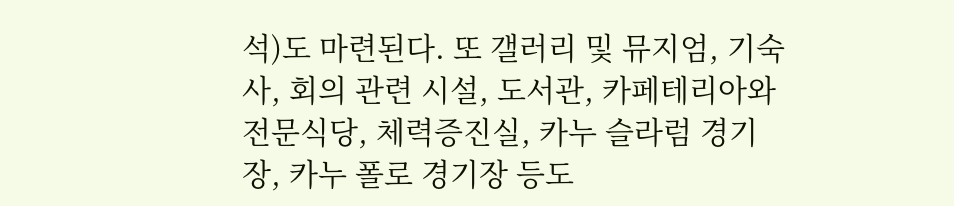석)도 마련된다. 또 갤러리 및 뮤지엄, 기숙사, 회의 관련 시설, 도서관, 카페테리아와 전문식당, 체력증진실, 카누 슬라럼 경기장, 카누 폴로 경기장 등도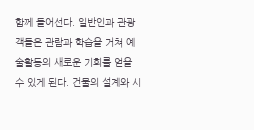함께 들어선다. 일반인과 관광객들은 관람과 학습을 거쳐 예술활동의 새로운 기회를 얻을 수 있게 된다. 건물의 설계와 시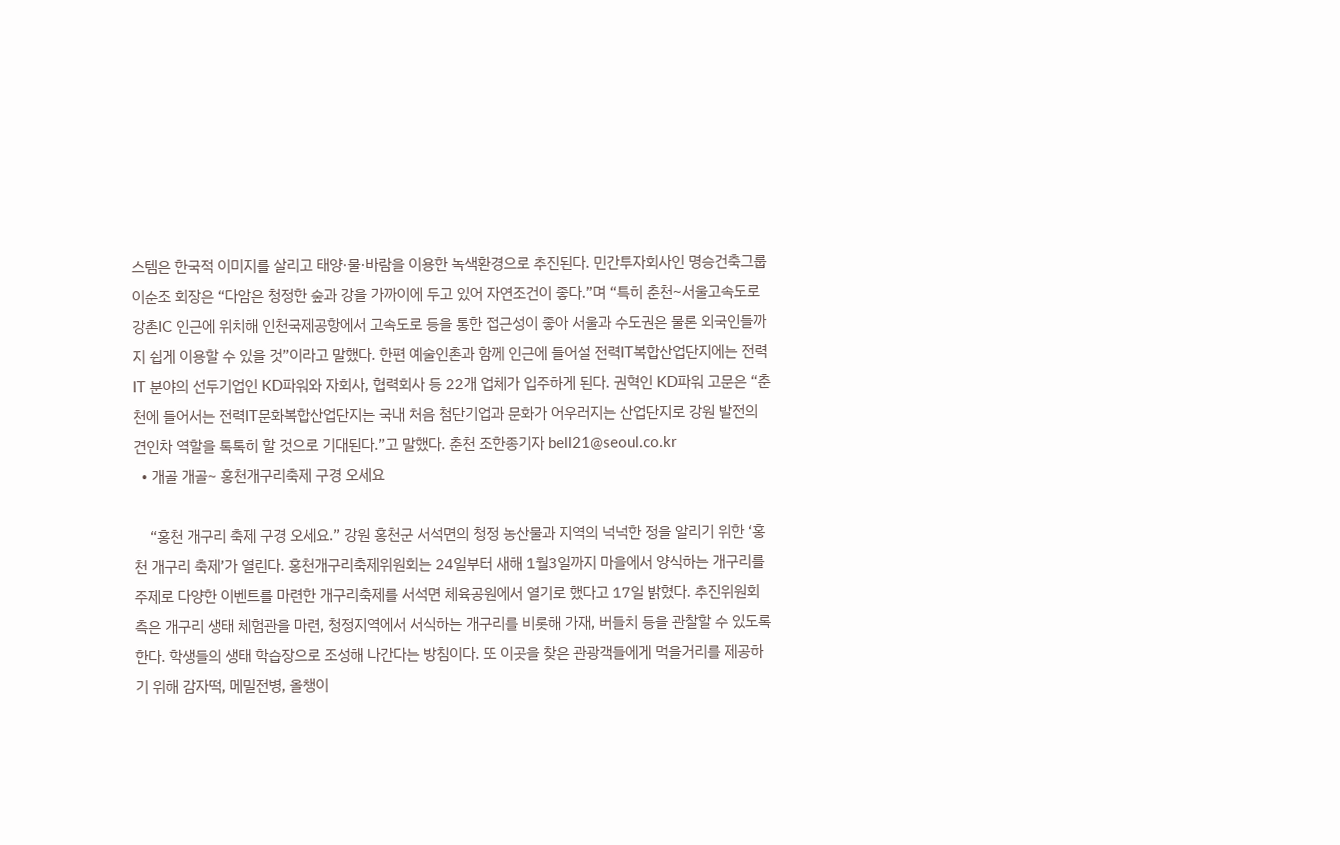스템은 한국적 이미지를 살리고 태양·물·바람을 이용한 녹색환경으로 추진된다. 민간투자회사인 명승건축그룹 이순조 회장은 “다암은 청정한 숲과 강을 가까이에 두고 있어 자연조건이 좋다.”며 “특히 춘천~서울고속도로 강촌IC 인근에 위치해 인천국제공항에서 고속도로 등을 통한 접근성이 좋아 서울과 수도권은 물론 외국인들까지 쉽게 이용할 수 있을 것”이라고 말했다. 한편 예술인촌과 함께 인근에 들어설 전력IT복합산업단지에는 전력IT 분야의 선두기업인 KD파워와 자회사, 협력회사 등 22개 업체가 입주하게 된다. 권혁인 KD파워 고문은 “춘천에 들어서는 전력IT문화복합산업단지는 국내 처음 첨단기업과 문화가 어우러지는 산업단지로 강원 발전의 견인차 역할을 톡톡히 할 것으로 기대된다.”고 말했다. 춘천 조한종기자 bell21@seoul.co.kr
  • 개골 개골~ 홍천개구리축제 구경 오세요

    “홍천 개구리 축제 구경 오세요.” 강원 홍천군 서석면의 청정 농산물과 지역의 넉넉한 정을 알리기 위한 ‘홍천 개구리 축제’가 열린다. 홍천개구리축제위원회는 24일부터 새해 1월3일까지 마을에서 양식하는 개구리를 주제로 다양한 이벤트를 마련한 개구리축제를 서석면 체육공원에서 열기로 했다고 17일 밝혔다. 추진위원회 측은 개구리 생태 체험관을 마련, 청정지역에서 서식하는 개구리를 비롯해 가재, 버들치 등을 관찰할 수 있도록 한다. 학생들의 생태 학습장으로 조성해 나간다는 방침이다. 또 이곳을 찾은 관광객들에게 먹을거리를 제공하기 위해 감자떡, 메밀전병, 올챙이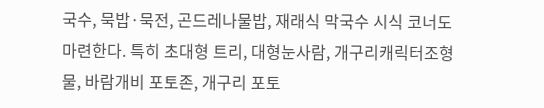국수, 묵밥·묵전, 곤드레나물밥, 재래식 막국수 시식 코너도 마련한다. 특히 초대형 트리, 대형눈사람, 개구리캐릭터조형물, 바람개비 포토존, 개구리 포토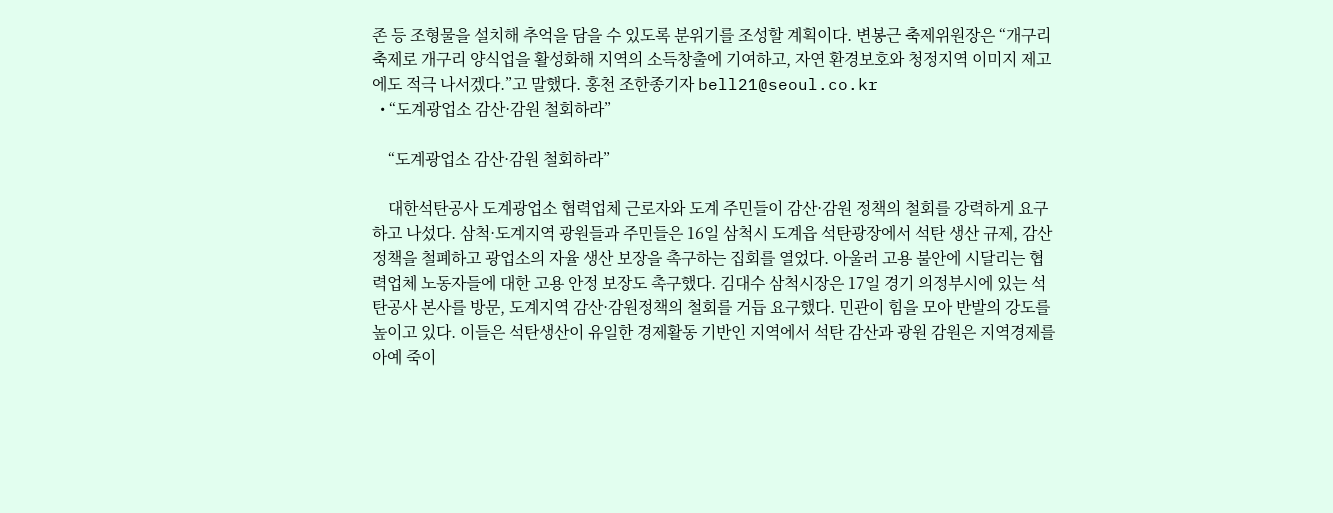존 등 조형물을 설치해 추억을 담을 수 있도록 분위기를 조성할 계획이다. 변봉근 축제위원장은 “개구리축제로 개구리 양식업을 활성화해 지역의 소득창출에 기여하고, 자연 환경보호와 청정지역 이미지 제고에도 적극 나서겠다.”고 말했다. 홍천 조한종기자 bell21@seoul.co.kr
  • “도계광업소 감산·감원 철회하라”

    “도계광업소 감산·감원 철회하라”

    대한석탄공사 도계광업소 협력업체 근로자와 도계 주민들이 감산·감원 정책의 철회를 강력하게 요구하고 나섰다. 삼척·도계지역 광원들과 주민들은 16일 삼척시 도계읍 석탄광장에서 석탄 생산 규제, 감산 정책을 철폐하고 광업소의 자율 생산 보장을 촉구하는 집회를 열었다. 아울러 고용 불안에 시달리는 협력업체 노동자들에 대한 고용 안정 보장도 촉구했다. 김대수 삼척시장은 17일 경기 의정부시에 있는 석탄공사 본사를 방문, 도계지역 감산·감원정책의 철회를 거듭 요구했다. 민관이 힘을 모아 반발의 강도를 높이고 있다. 이들은 석탄생산이 유일한 경제활동 기반인 지역에서 석탄 감산과 광원 감원은 지역경제를 아예 죽이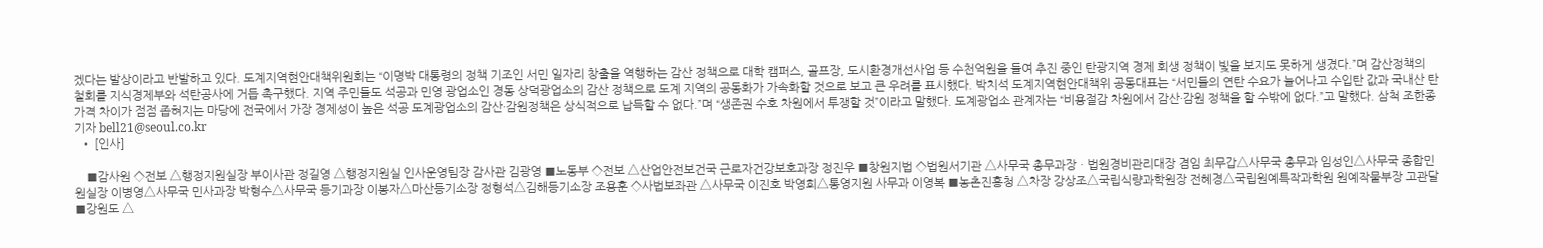겠다는 발상이라고 반발하고 있다. 도계지역현안대책위원회는 “이명박 대통령의 정책 기조인 서민 일자리 창출을 역행하는 감산 정책으로 대학 캠퍼스, 골프장, 도시환경개선사업 등 수천억원을 들여 추진 중인 탄광지역 경제 회생 정책이 빛을 보지도 못하게 생겼다.”며 감산정책의 철회를 지식경제부와 석탄공사에 거듭 촉구했다. 지역 주민들도 석공과 민영 광업소인 경동 상덕광업소의 감산 정책으로 도계 지역의 공동화가 가속화할 것으로 보고 큰 우려를 표시했다. 박치석 도계지역현안대책위 공동대표는 “서민들의 연탄 수요가 늘어나고 수입탄 값과 국내산 탄 가격 차이가 점점 좁혀지는 마당에 전국에서 가장 경제성이 높은 석공 도계광업소의 감산·감원정책은 상식적으로 납득할 수 없다.”며 “생존권 수호 차원에서 투쟁할 것”이라고 말했다. 도계광업소 관계자는 “비용절감 차원에서 감산·감원 정책을 할 수밖에 없다.”고 말했다. 삼척 조한종기자 bell21@seoul.co.kr
  • [인사]

    ■감사원 ◇전보 △행정지원실장 부이사관 정길영 △행정지원실 인사운영팀장 감사관 김광영 ■노동부 ◇전보 △산업안전보건국 근로자건강보호과장 정진우 ■창원지법 ◇법원서기관 △사무국 총무과장ㆍ법원경비관리대장 겸임 최무갑△사무국 총무과 임성인△사무국 종합민원실장 이병영△사무국 민사과장 박형수△사무국 등기과장 이봉자△마산등기소장 정형석△김해등기소장 조용훈 ◇사법보좌관 △사무국 이진호 박영희△통영지원 사무과 이영복 ■농촌진흥청 △차장 강상조△국립식량과학원장 전혜경△국립원예특작과학원 원예작물부장 고관달 ■강원도 △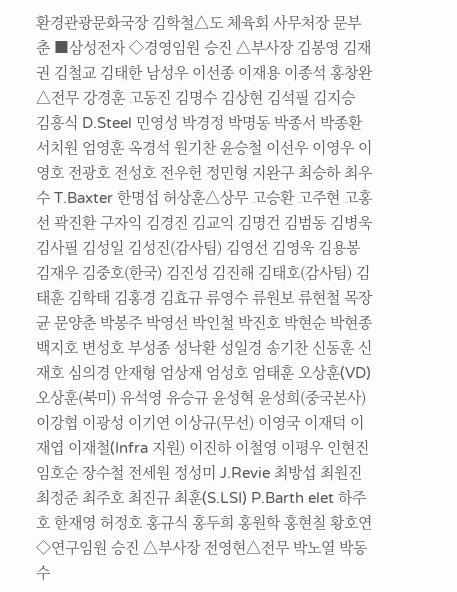환경관광문화국장 김학철△도 체육회 사무처장 문부춘 ■삼성전자 ◇경영임원 승진 △부사장 김봉영 김재권 김철교 김태한 남성우 이선종 이재용 이종석 홍창완△전무 강경훈 고동진 김명수 김상현 김석필 김지승 김흥식 D.Steel 민영성 박경정 박명동 박종서 박종환 서치원 엄영훈 옥경석 원기찬 윤승철 이선우 이영우 이영호 전광호 전성호 전우헌 정민형 지완구 최승하 최우수 T.Baxter 한명섭 허상훈△상무 고승환 고주현 고홍선 곽진환 구자익 김경진 김교익 김명건 김범동 김병욱 김사필 김성일 김성진(감사팀) 김영선 김영욱 김용봉 김재우 김중호(한국) 김진성 김진해 김태호(감사팀) 김태훈 김학태 김홍경 김효규 류영수 류원보 류현철 목장균 문양춘 박봉주 박영선 박인철 박진호 박현순 박현종 백지호 변성호 부성종 성낙환 성일경 송기찬 신동훈 신재호 심의경 안재형 엄상재 엄성호 엄태훈 오상훈(VD) 오상훈(북미) 유석영 유승규 윤성혁 윤성희(중국본사) 이강협 이광성 이기연 이상규(무선) 이영국 이재덕 이재엽 이재철(Infra 지원) 이진하 이철영 이평우 인현진 임호순 장수철 전세원 정성미 J.Revie 최방섭 최원진 최정준 최주호 최진규 최훈(S.LSI) P.Barth elet 하주호 한재영 허정호 홍규식 홍두희 홍원학 홍현칠 황호연 ◇연구임원 승진 △부사장 전영현△전무 박노열 박동수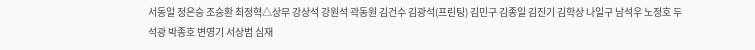서동일 정은승 조승환 최정혁△상무 강상석 강원석 곽동원 김건수 김광석(프린팅) 김민구 김종일 김진기 김학상 나일구 남석우 노정호 두석광 박종호 변영기 서상범 심재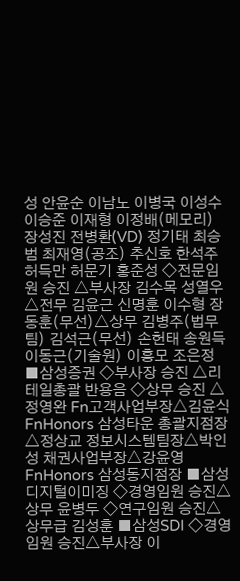성 안윤순 이남노 이병국 이성수 이승준 이재형 이정배(메모리) 장성진 전병환(VD) 정기태 최승범 최재영(공조) 추신호 한석주 허득만 허문기 홍준성 ◇전문임원 승진 △부사장 김수목 성열우△전무 김윤근 신명훈 이수형 장동훈(무선)△상무 김병주(법무팀) 김석근(무선) 손헌태 송원득 이동근(기술원) 이흥모 조은정 ■삼성증권 ◇부사장 승진 △리테일총괄 반용음 ◇상무 승진 △정영완 Fn고객사업부장△김윤식 FnHonors 삼성타운 총괄지점장△정상교 정보시스템팀장△박인성 채권사업부장△강윤영 FnHonors 삼성동지점장 ■삼성디지털이미징 ◇경영임원 승진△상무 윤병두 ◇연구임원 승진△상무급 김성훈 ■삼성SDI ◇경영임원 승진△부사장 이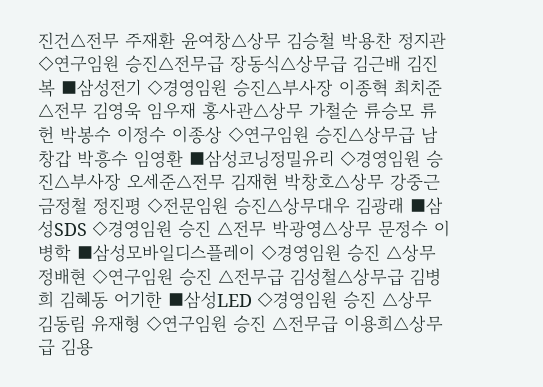진건△전무 주재환 윤여창△상무 김승철 박용찬 정지관 ◇연구임원 승진△전무급 장동식△상무급 김근배 김진복 ■삼성전기 ◇경영임원 승진△부사장 이종혁 최치준△전무 김영욱 임우재 홍사관△상무 가철순 류승모 류헌 박봉수 이정수 이종상 ◇연구임원 승진△상무급 남창갑 박흥수 임영환 ■삼성코닝정밀유리 ◇경영임원 승진△부사장 오세준△전무 김재현 박창호△상무 강중근 금정철 정진평 ◇전문임원 승진△상무대우 김광래 ■삼성SDS ◇경영임원 승진 △전무 박광영△상무 문정수 이병학 ■삼성모바일디스플레이 ◇경영임원 승진 △상무 정배현 ◇연구임원 승진 △전무급 김성철△상무급 김병희 김혜동 어기한 ■삼성LED ◇경영임원 승진 △상무 김동림 유재형 ◇연구임원 승진 △전무급 이용희△상무급 김용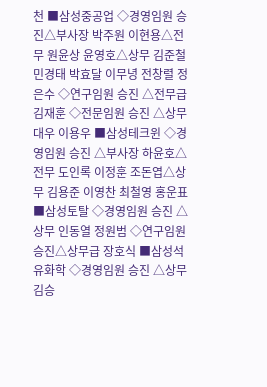천 ■삼성중공업 ◇경영임원 승진△부사장 박주원 이현용△전무 원윤상 윤영호△상무 김준철 민경태 박효달 이무녕 전창렬 정은수 ◇연구임원 승진 △전무급 김재훈 ◇전문임원 승진 △상무대우 이용우 ■삼성테크윈 ◇경영임원 승진 △부사장 하윤호△전무 도인록 이정훈 조돈엽△상무 김용준 이영찬 최철영 홍운표 ■삼성토탈 ◇경영임원 승진 △상무 인동열 정원범 ◇연구임원 승진△상무급 장호식 ■삼성석유화학 ◇경영임원 승진 △상무 김승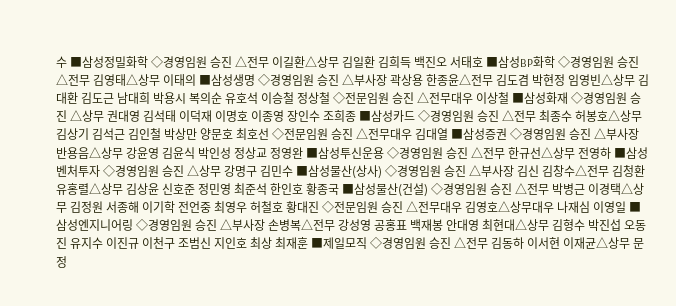수 ■삼성정밀화학 ◇경영임원 승진 △전무 이길환△상무 김일환 김희득 백진오 서태호 ■삼성BP화학 ◇경영임원 승진 △전무 김영태△상무 이태의 ■삼성생명 ◇경영임원 승진 △부사장 곽상용 한종윤△전무 김도겸 박현정 임영빈△상무 김대환 김도근 남대희 박용시 복의순 유호석 이승철 정상철 ◇전문임원 승진 △전무대우 이상철 ■삼성화재 ◇경영임원 승진 △상무 권대영 김석태 이덕재 이명호 이종영 장인수 조희종 ■삼성카드 ◇경영임원 승진 △전무 최종수 허봉호△상무 김상기 김석근 김인철 박상만 양문호 최호선 ◇전문임원 승진 △전무대우 김대열 ■삼성증권 ◇경영임원 승진 △부사장 반용음△상무 강윤영 김윤식 박인성 정상교 정영완 ■삼성투신운용 ◇경영임원 승진 △전무 한규선△상무 전영하 ■삼성벤처투자 ◇경영임원 승진 △상무 강명구 김민수 ■삼성물산(상사) ◇경영임원 승진 △부사장 김신 김창수△전무 김청환 유홍렬△상무 김상윤 신호준 정민영 최준석 한인호 황종국 ■삼성물산(건설) ◇경영임원 승진 △전무 박병근 이경택△상무 김정원 서종해 이기학 전언중 최영우 허철호 황대진 ◇전문임원 승진 △전무대우 김영호△상무대우 나재심 이영일 ■삼성엔지니어링 ◇경영임원 승진 △부사장 손병복△전무 강성영 공홍표 백재봉 안대영 최현대△상무 김형수 박진섭 오동진 유지수 이진규 이천구 조범신 지인호 최상 최재훈 ■제일모직 ◇경영임원 승진 △전무 김동하 이서현 이재균△상무 문정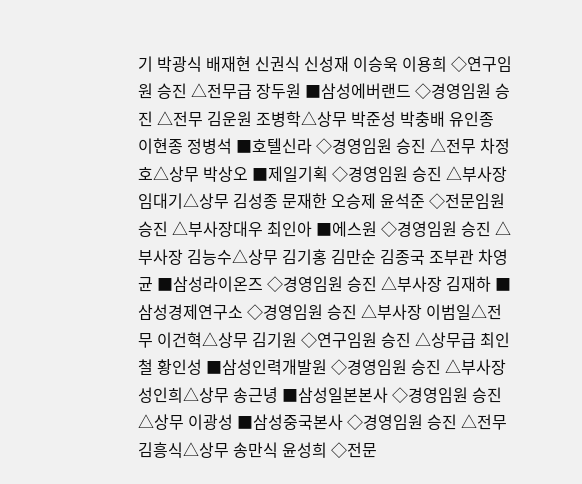기 박광식 배재현 신권식 신성재 이승욱 이용희 ◇연구임원 승진 △전무급 장두원 ■삼성에버랜드 ◇경영임원 승진 △전무 김운원 조병학△상무 박준성 박충배 유인종 이현종 정병석 ■호텔신라 ◇경영임원 승진 △전무 차정호△상무 박상오 ■제일기획 ◇경영임원 승진 △부사장 임대기△상무 김성종 문재한 오승제 윤석준 ◇전문임원 승진 △부사장대우 최인아 ■에스원 ◇경영임원 승진 △부사장 김능수△상무 김기홍 김만순 김종국 조부관 차영균 ■삼성라이온즈 ◇경영임원 승진 △부사장 김재하 ■삼성경제연구소 ◇경영임원 승진 △부사장 이범일△전무 이건혁△상무 김기원 ◇연구임원 승진 △상무급 최인철 황인성 ■삼성인력개발원 ◇경영임원 승진 △부사장 성인희△상무 송근녕 ■삼성일본본사 ◇경영임원 승진 △상무 이광성 ■삼성중국본사 ◇경영임원 승진 △전무 김흥식△상무 송만식 윤성희 ◇전문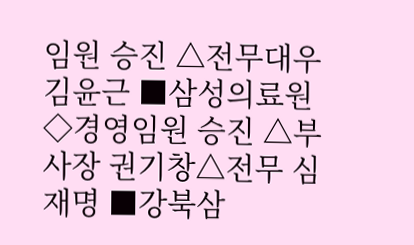임원 승진 △전무대우 김윤근 ■삼성의료원 ◇경영임원 승진 △부사장 권기창△전무 심재명 ■강북삼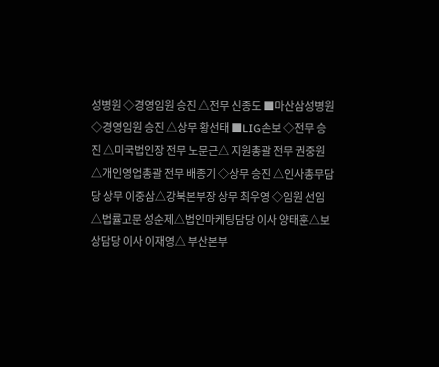성병원 ◇경영임원 승진 △전무 신종도 ■마산삼성병원 ◇경영임원 승진 △상무 황선태 ■LIG손보 ◇전무 승진 △미국법인장 전무 노문근△ 지원총괄 전무 권중원△개인영업총괄 전무 배종기 ◇상무 승진 △인사총무담당 상무 이중삼△강북본부장 상무 최우영 ◇임원 선임 △법률고문 성순제△법인마케팅담당 이사 양태훈△보상담당 이사 이재영△ 부산본부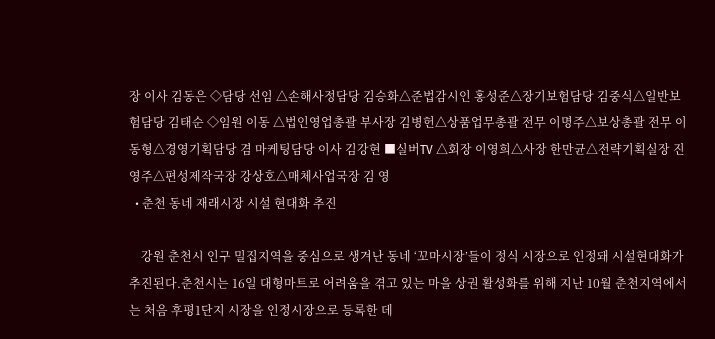장 이사 김동은 ◇담당 선임 △손해사정담당 김승화△준법감시인 홍성준△장기보험담당 김중식△일반보험담당 김태순 ◇임원 이동 △법인영업총괄 부사장 김병헌△상품업무총괄 전무 이명주△보상총괄 전무 이동형△경영기획담당 겸 마케팅담당 이사 김강현 ■실버TV △회장 이영희△사장 한만균△전략기획실장 진영주△편성제작국장 강상호△매체사업국장 김 영
  • 춘천 동네 재래시장 시설 현대화 추진

    강원 춘천시 인구 밀집지역을 중심으로 생겨난 동네 ‘꼬마시장’들이 정식 시장으로 인정돼 시설현대화가 추진된다.춘천시는 16일 대형마트로 어려움을 겪고 있는 마을 상권 활성화를 위해 지난 10월 춘천지역에서는 처음 후평1단지 시장을 인정시장으로 등록한 데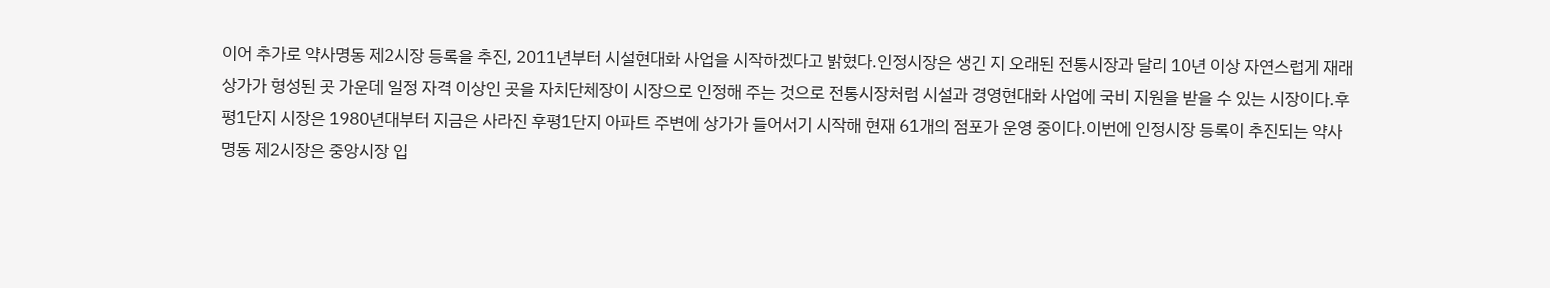이어 추가로 약사명동 제2시장 등록을 추진, 2011년부터 시설현대화 사업을 시작하겠다고 밝혔다.인정시장은 생긴 지 오래된 전통시장과 달리 10년 이상 자연스럽게 재래상가가 형성된 곳 가운데 일정 자격 이상인 곳을 자치단체장이 시장으로 인정해 주는 것으로 전통시장처럼 시설과 경영현대화 사업에 국비 지원을 받을 수 있는 시장이다.후평1단지 시장은 1980년대부터 지금은 사라진 후평1단지 아파트 주변에 상가가 들어서기 시작해 현재 61개의 점포가 운영 중이다.이번에 인정시장 등록이 추진되는 약사명동 제2시장은 중앙시장 입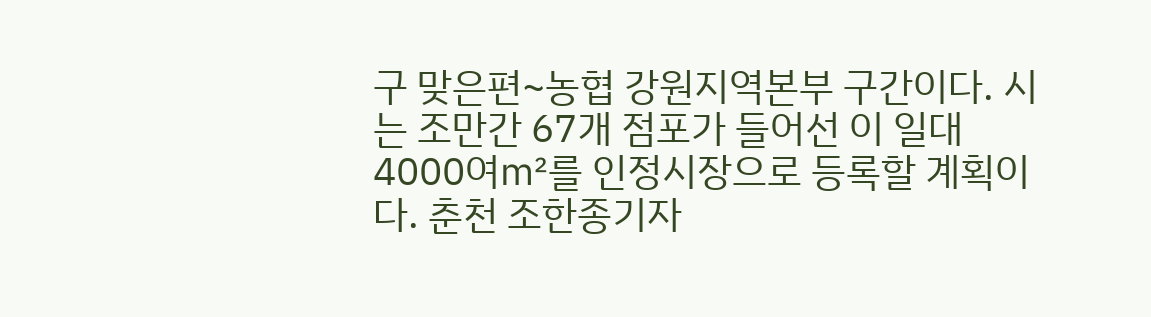구 맞은편~농협 강원지역본부 구간이다. 시는 조만간 67개 점포가 들어선 이 일대 4000여㎡를 인정시장으로 등록할 계획이다. 춘천 조한종기자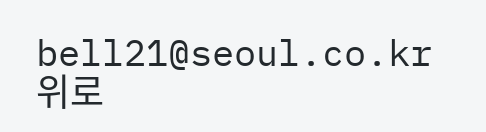bell21@seoul.co.kr
위로